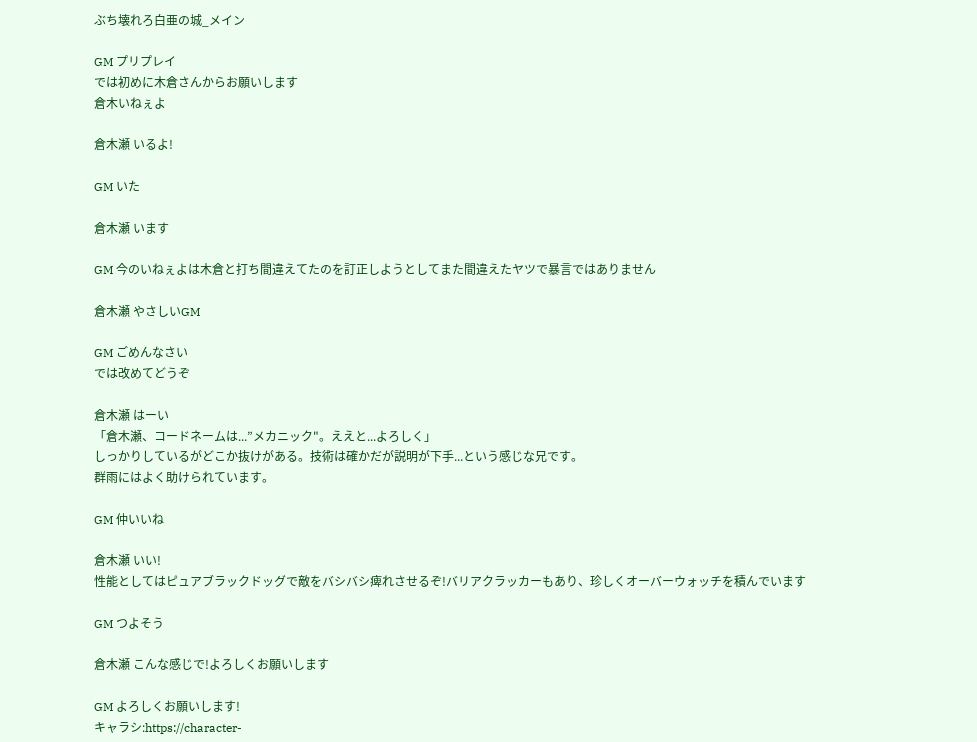ぶち壊れろ白亜の城_メイン

GM プリプレイ
では初めに木倉さんからお願いします
倉木いねぇよ

倉木瀬 いるよ!

GM いた

倉木瀬 います

GM 今のいねぇよは木倉と打ち間違えてたのを訂正しようとしてまた間違えたヤツで暴言ではありません

倉木瀬 やさしいGM

GM ごめんなさい
では改めてどうぞ

倉木瀬 はーい
「倉木瀬、コードネームは...”メカニック"。ええと...よろしく」
しっかりしているがどこか抜けがある。技術は確かだが説明が下手...という感じな兄です。
群雨にはよく助けられています。

GM 仲いいね

倉木瀬 いい!
性能としてはピュアブラックドッグで敵をバシバシ痺れさせるぞ!バリアクラッカーもあり、珍しくオーバーウォッチを積んでいます

GM つよそう

倉木瀬 こんな感じで!よろしくお願いします

GM よろしくお願いします!
キャラシ:https://character-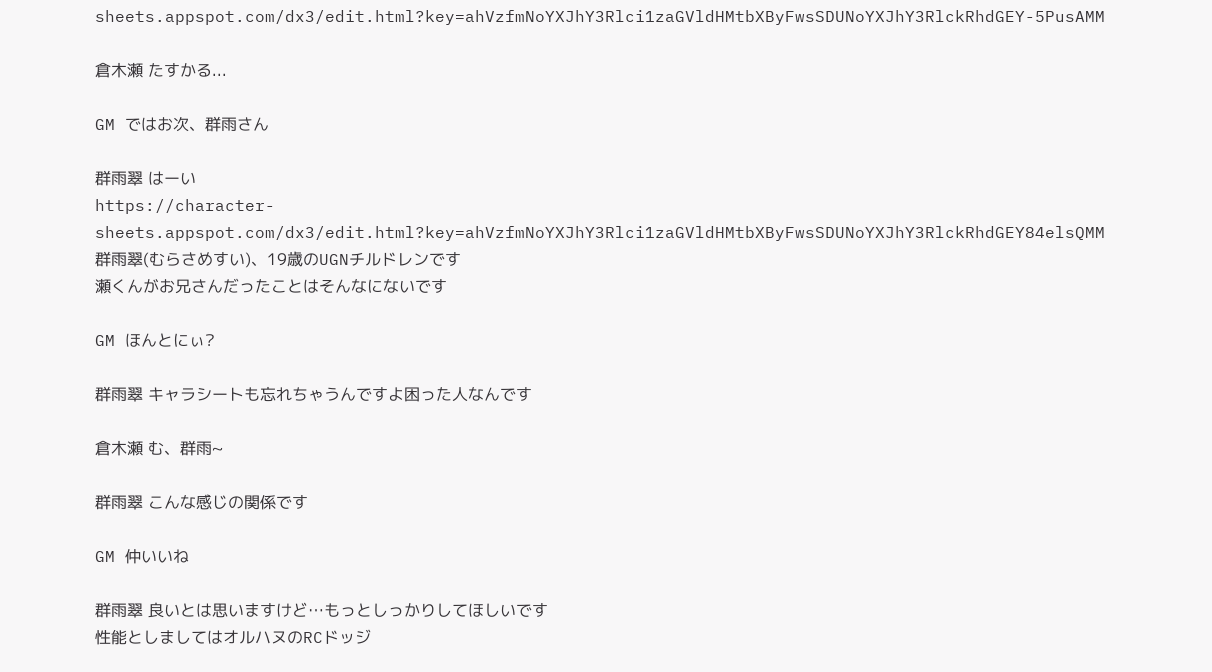sheets.appspot.com/dx3/edit.html?key=ahVzfmNoYXJhY3Rlci1zaGVldHMtbXByFwsSDUNoYXJhY3RlckRhdGEY-5PusAMM

倉木瀬 たすかる...

GM ではお次、群雨さん

群雨翠 はーい
https://character-sheets.appspot.com/dx3/edit.html?key=ahVzfmNoYXJhY3Rlci1zaGVldHMtbXByFwsSDUNoYXJhY3RlckRhdGEY84elsQMM
群雨翠(むらさめすい)、19歳のUGNチルドレンです
瀬くんがお兄さんだったことはそんなにないです

GM ほんとにぃ?

群雨翠 キャラシートも忘れちゃうんですよ困った人なんです

倉木瀬 む、群雨~

群雨翠 こんな感じの関係です

GM 仲いいね

群雨翠 良いとは思いますけど…もっとしっかりしてほしいです
性能としましてはオルハヌのRCドッジ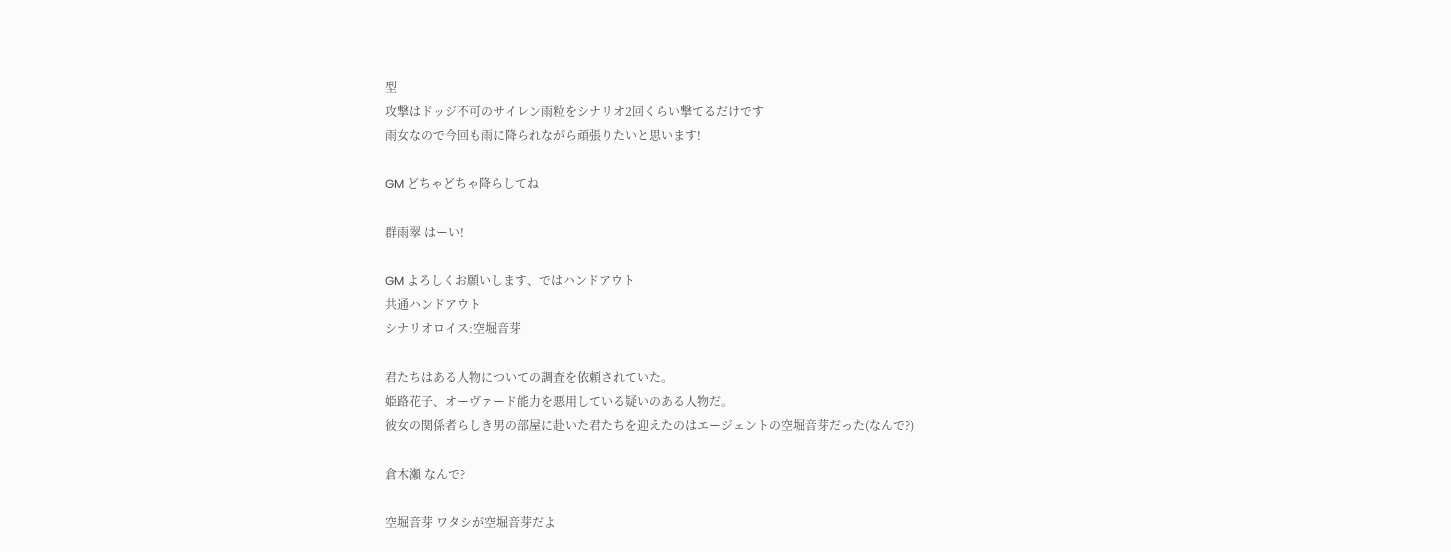型
攻撃はドッジ不可のサイレン雨粒をシナリオ2回くらい撃てるだけです
雨女なので今回も雨に降られながら頑張りたいと思います!

GM どちゃどちゃ降らしてね

群雨翠 はーい!

GM よろしくお願いします、ではハンドアウト
共通ハンドアウト
シナリオロイス:空堀音芽

君たちはある人物についての調査を依頼されていた。
姫路花子、オーヴァード能力を悪用している疑いのある人物だ。
彼女の関係者らしき男の部屋に赴いた君たちを迎えたのはエージェントの空堀音芽だった(なんで?)

倉木瀬 なんで?

空堀音芽 ワタシが空堀音芽だよ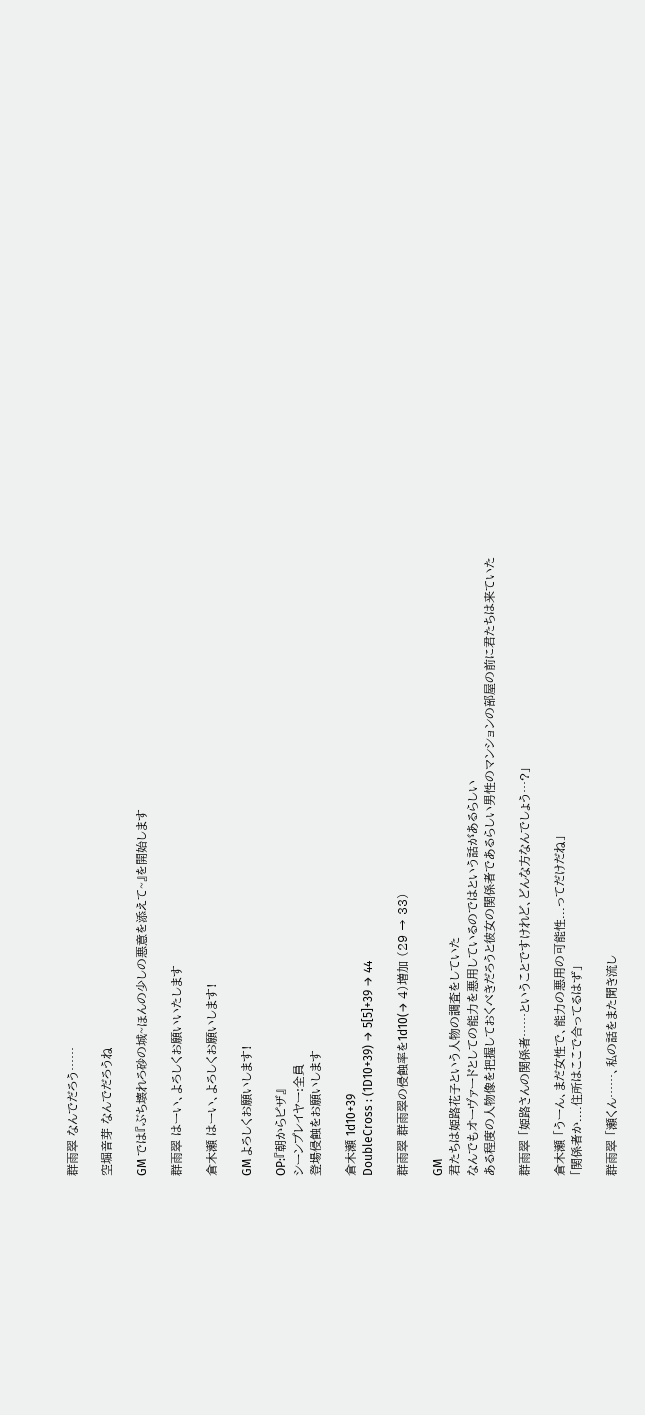群雨翠 なんでだろう……

空堀音芽 なんでだろうね

GM では『ぶち壊れろ砂の城~ほんの少しの悪意を添えて~』を開始します

群雨翠 はーい、よろしくお願いいたします

倉木瀬 はーい、よろしくお願いします!

GM よろしくお願いします!

OP:『朝からピザ』
シーンプレイヤー:全員
登場侵蝕をお願いします

倉木瀬 1d10+39
DoubleCross : (1D10+39) → 5[5]+39 → 44

群雨翠 群雨翠の侵蝕率を1d10(→ 4)増加 (29 → 33)

GM
君たちは姫路花子という人物の調査をしていた
なんでもオーヴァードとしての能力を悪用しているのではという話があるらしい
ある程度の人物像を把握しておくべきだろうと彼女の関係者であるらしい男性のマンションの部屋の前に君たちは来ていた

群雨翠 「姫路さんの関係者……ということですけれど、どんな方なんでしょう…?」

倉木瀬 「うーん、まだ女性で、能力の悪用の可能性...ってだけだね」
「関係者か....住所はここで合ってるはず」

群雨翠 「瀬くん……、私の話をまた聞き流し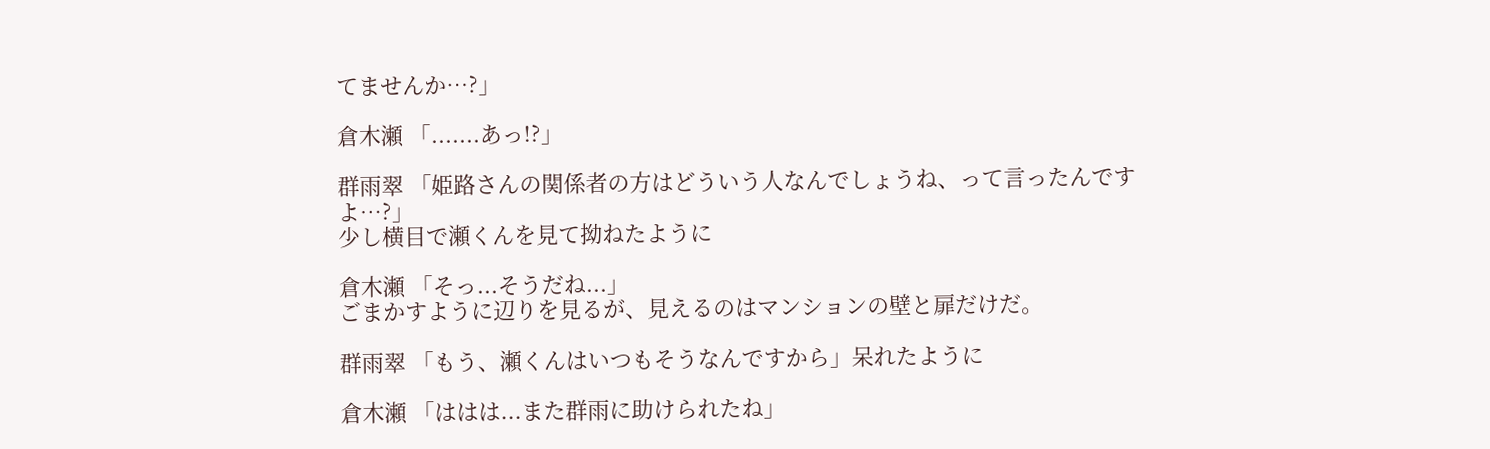てませんか…?」

倉木瀬 「.......あっ!?」

群雨翠 「姫路さんの関係者の方はどういう人なんでしょうね、って言ったんですよ…?」
少し横目で瀬くんを見て拗ねたように

倉木瀬 「そっ...そうだね...」
ごまかすように辺りを見るが、見えるのはマンションの壁と扉だけだ。

群雨翠 「もう、瀬くんはいつもそうなんですから」呆れたように

倉木瀬 「ははは...また群雨に助けられたね」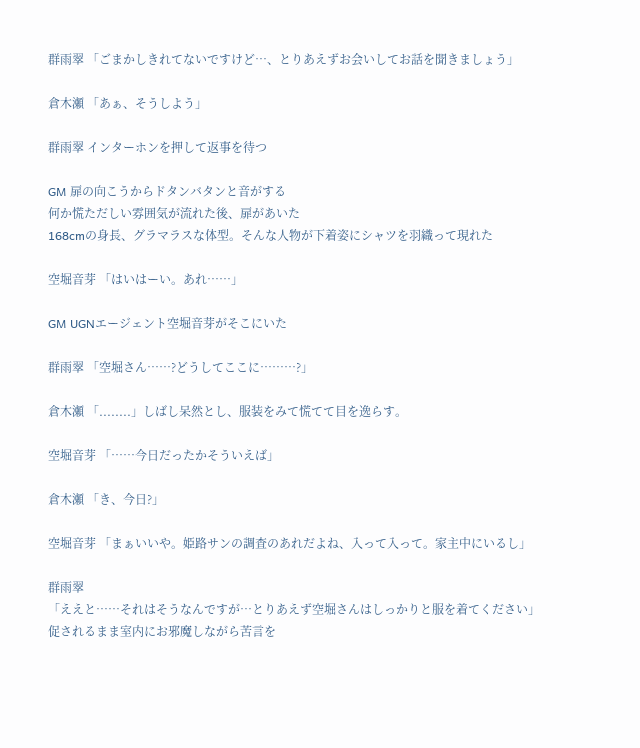群雨翠 「ごまかしきれてないですけど…、とりあえずお会いしてお話を聞きましょう」

倉木瀬 「あぁ、そうしよう」

群雨翠 インターホンを押して返事を待つ

GM 扉の向こうからドタンバタンと音がする
何か慌ただしい雰囲気が流れた後、扉があいた
168cmの身長、グラマラスな体型。そんな人物が下着姿にシャツを羽織って現れた

空堀音芽 「はいはーい。あれ……」

GM UGNエージェント空堀音芽がそこにいた

群雨翠 「空堀さん……?どうしてここに………?」

倉木瀬 「........」しばし呆然とし、服装をみて慌てて目を逸らす。

空堀音芽 「……今日だったかそういえば」

倉木瀬 「き、今日?」

空堀音芽 「まぁいいや。姫路サンの調査のあれだよね、入って入って。家主中にいるし」

群雨翠
「ええと……それはそうなんですが…とりあえず空堀さんはしっかりと服を着てください」
促されるまま室内にお邪魔しながら苦言を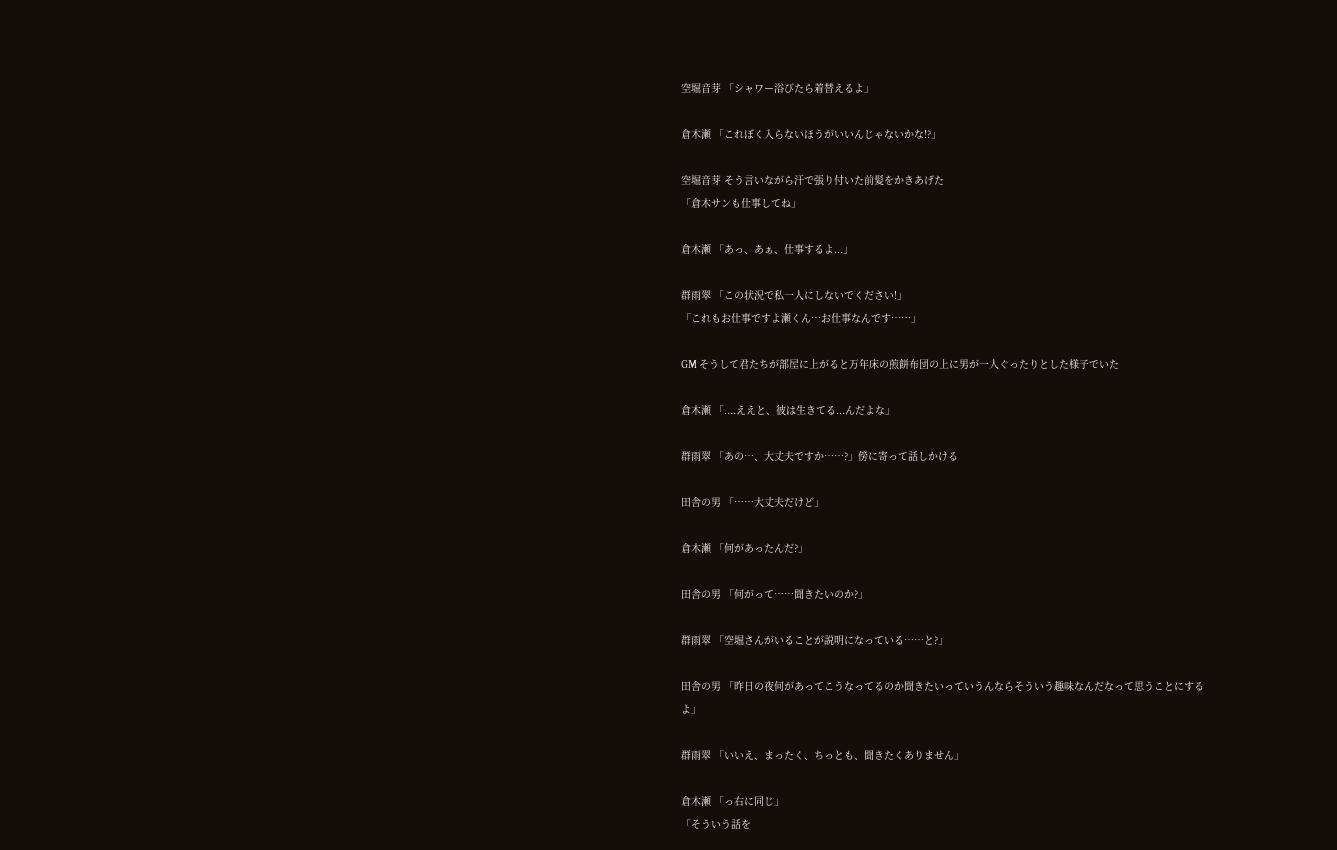空堀音芽 「シャワー浴びたら着替えるよ」

倉木瀬 「これぼく入らないほうがいいんじゃないかな!?」

空堀音芽 そう言いながら汗で張り付いた前髪をかきあげた
「倉木サンも仕事してね」

倉木瀬 「あっ、あぁ、仕事するよ...」

群雨翠 「この状況で私一人にしないでください!」
「これもお仕事ですよ瀬くん…お仕事なんです……」

GM そうして君たちが部屋に上がると万年床の煎餅布団の上に男が一人ぐったりとした様子でいた

倉木瀬 「....ええと、彼は生きてる...んだよな」

群雨翠 「あの…、大丈夫ですか……?」傍に寄って話しかける

田舎の男 「……大丈夫だけど」

倉木瀬 「何があったんだ?」

田舎の男 「何がって……聞きたいのか?」

群雨翠 「空堀さんがいることが説明になっている……と?」

田舎の男 「昨日の夜何があってこうなってるのか聞きたいっていうんならそういう趣味なんだなって思うことにするよ」

群雨翠 「いいえ、まったく、ちっとも、聞きたくありません」

倉木瀬 「っ右に同じ」
「そういう話を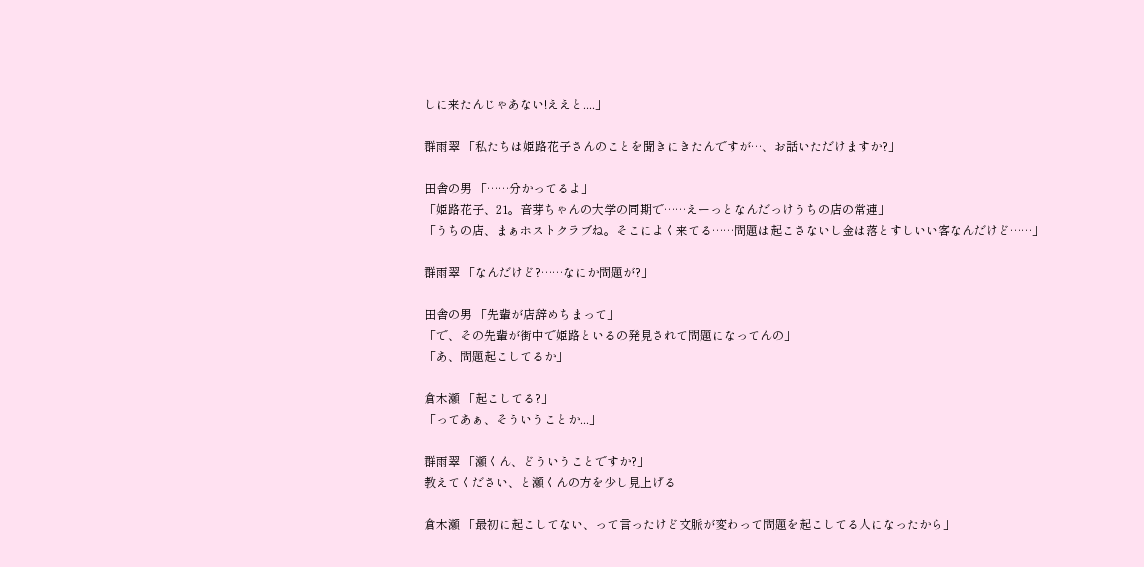しに来たんじゃあない!ええと....」

群雨翠 「私たちは姫路花子さんのことを聞きにきたんですが…、お話いただけますか?」

田舎の男 「……分かってるよ」
「姫路花子、21。音芽ちゃんの大学の同期で……えーっとなんだっけうちの店の常連」
「うちの店、まぁホストクラブね。そこによく来てる……問題は起こさないし金は落とすしいい客なんだけど……」

群雨翠 「なんだけど?……なにか問題が?」

田舎の男 「先輩が店辞めちまって」
「で、その先輩が街中で姫路といるの発見されて問題になってんの」
「あ、問題起こしてるか」

倉木瀬 「起こしてる?」
「ってあぁ、そういうことか...」

群雨翠 「瀬くん、どういうことですか?」
教えてください、と瀬くんの方を少し見上げる

倉木瀬 「最初に起こしてない、って言ったけど文脈が変わって問題を起こしてる人になったから」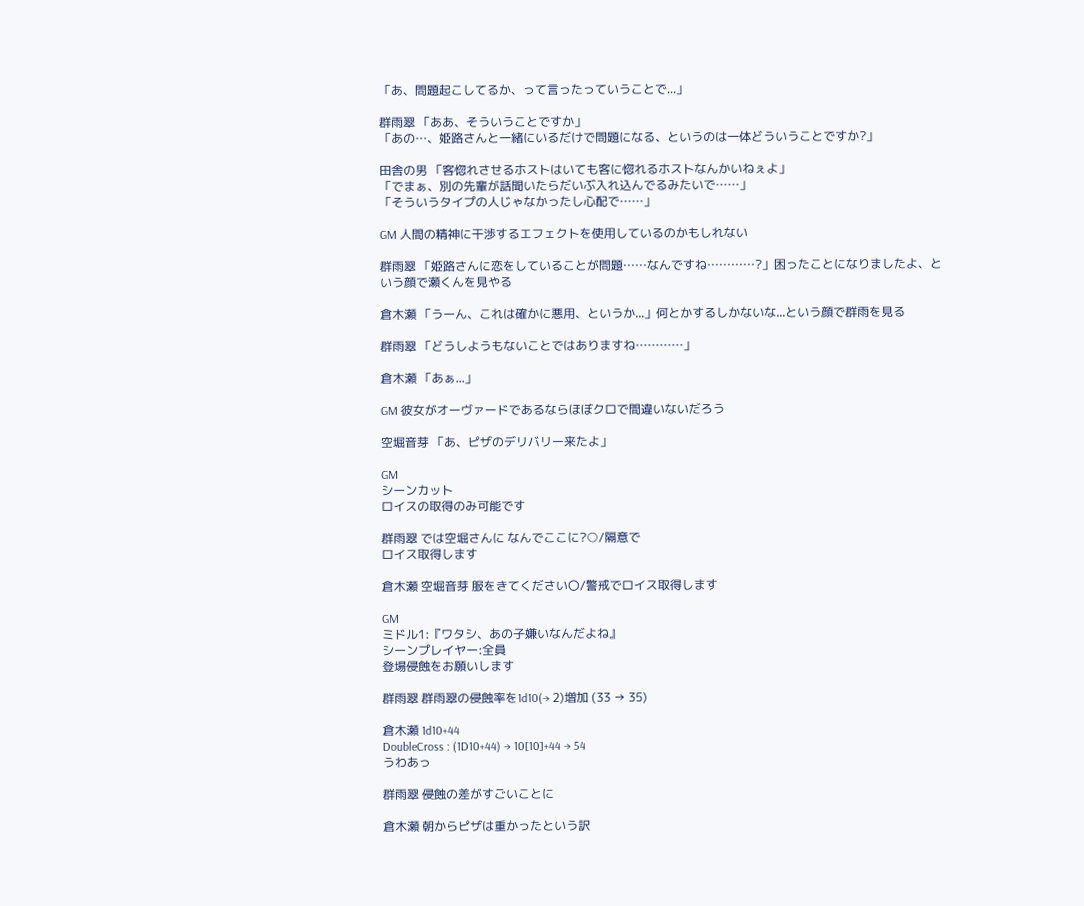「あ、問題起こしてるか、って言ったっていうことで...」

群雨翠 「ああ、そういうことですか」
「あの…、姫路さんと一緒にいるだけで問題になる、というのは一体どういうことですか?」

田舎の男 「客惚れさせるホストはいても客に惚れるホストなんかいねぇよ」
「でまぁ、別の先輩が話聞いたらだいぶ入れ込んでるみたいで……」
「そういうタイプの人じゃなかったし心配で……」

GM 人間の精神に干渉するエフェクトを使用しているのかもしれない

群雨翠 「姫路さんに恋をしていることが問題……なんですね…………?」困ったことになりましたよ、という顔で瀬くんを見やる

倉木瀬 「うーん、これは確かに悪用、というか...」何とかするしかないな...という顔で群雨を見る

群雨翠 「どうしようもないことではありますね…………」

倉木瀬 「あぁ...」

GM 彼女がオーヴァードであるならほぼクロで間違いないだろう

空堀音芽 「あ、ピザのデリバリー来たよ」

GM
シーンカット
ロイスの取得のみ可能です

群雨翠 では空堀さんに なんでここに?○/隔意で
ロイス取得します

倉木瀬 空堀音芽 服をきてください〇/警戒でロイス取得します

GM
ミドル1:『ワタシ、あの子嫌いなんだよね』
シーンプレイヤー:全員
登場侵蝕をお願いします

群雨翠 群雨翠の侵蝕率を1d10(→ 2)増加 (33 → 35)

倉木瀬 1d10+44
DoubleCross : (1D10+44) → 10[10]+44 → 54
うわあっ

群雨翠 侵蝕の差がすごいことに

倉木瀬 朝からピザは重かったという訳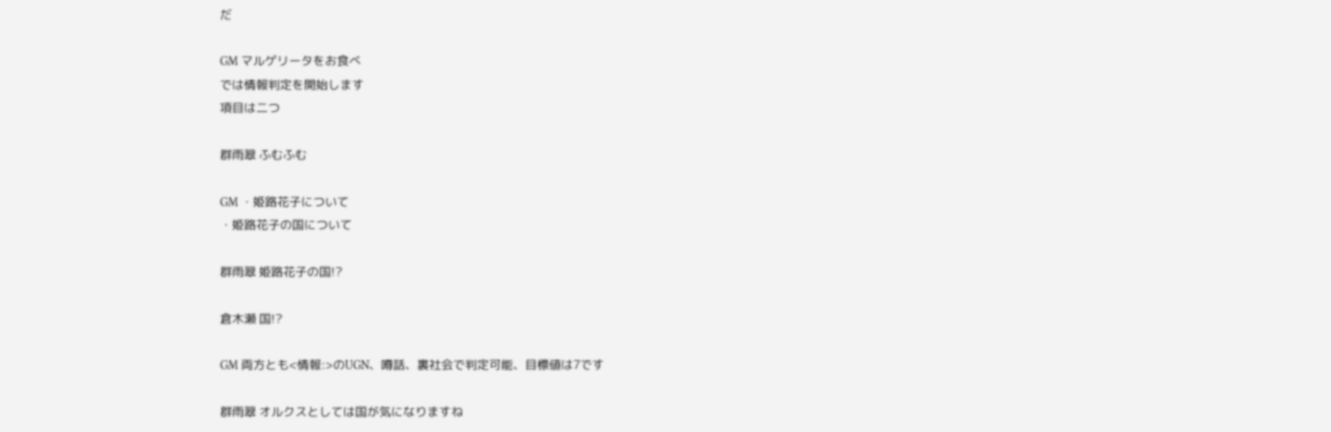だ

GM マルゲリータをお食べ
では情報判定を開始します
項目は二つ

群雨翠 ふむふむ

GM ・姫路花子について
・姫路花子の国について

群雨翠 姫路花子の国!?

倉木瀬 国!?

GM 両方とも<情報:>のUGN、噂話、裏社会で判定可能、目標値は7です

群雨翠 オルクスとしては国が気になりますね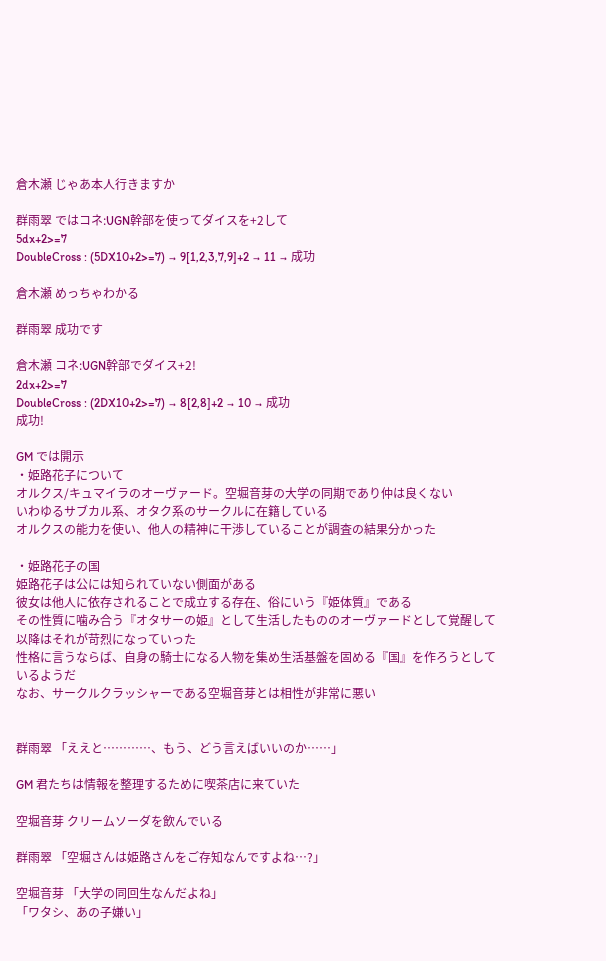倉木瀬 じゃあ本人行きますか

群雨翠 ではコネ:UGN幹部を使ってダイスを+2して
5dx+2>=7
DoubleCross : (5DX10+2>=7) → 9[1,2,3,7,9]+2 → 11 → 成功

倉木瀬 めっちゃわかる

群雨翠 成功です

倉木瀬 コネ:UGN幹部でダイス+2!
2dx+2>=7
DoubleCross : (2DX10+2>=7) → 8[2,8]+2 → 10 → 成功
成功!

GM では開示
・姫路花子について
オルクス/キュマイラのオーヴァード。空堀音芽の大学の同期であり仲は良くない
いわゆるサブカル系、オタク系のサークルに在籍している
オルクスの能力を使い、他人の精神に干渉していることが調査の結果分かった

・姫路花子の国
姫路花子は公には知られていない側面がある
彼女は他人に依存されることで成立する存在、俗にいう『姫体質』である
その性質に噛み合う『オタサーの姫』として生活したもののオーヴァードとして覚醒して以降はそれが苛烈になっていった
性格に言うならば、自身の騎士になる人物を集め生活基盤を固める『国』を作ろうとしているようだ
なお、サークルクラッシャーである空堀音芽とは相性が非常に悪い


群雨翠 「ええと…………、もう、どう言えばいいのか……」

GM 君たちは情報を整理するために喫茶店に来ていた

空堀音芽 クリームソーダを飲んでいる

群雨翠 「空堀さんは姫路さんをご存知なんですよね…?」

空堀音芽 「大学の同回生なんだよね」
「ワタシ、あの子嫌い」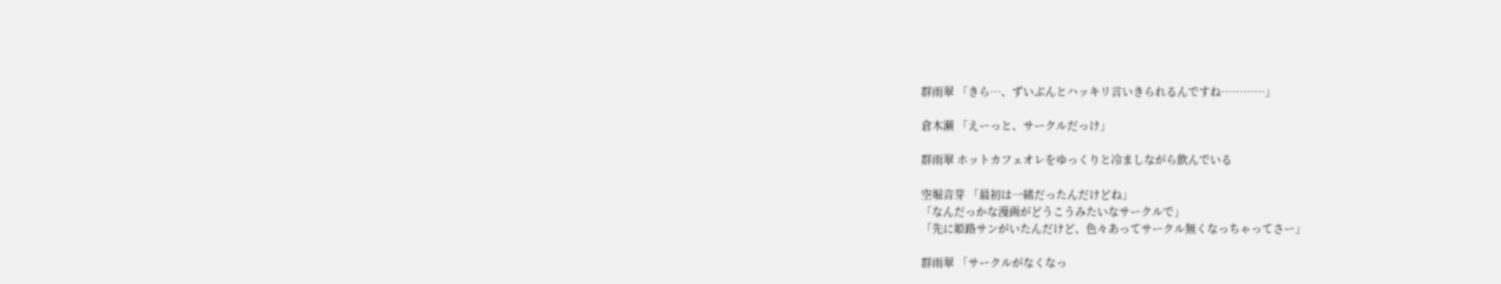群雨翠 「きら…、ずいぶんとハッキリ言いきられるんですね…………」

倉木瀬 「えーっと、サークルだっけ」

群雨翠 ホットカフェオレをゆっくりと冷ましながら飲んでいる

空堀音芽 「最初は一緒だったんだけどね」
「なんだっかな漫画がどうこうみたいなサークルで」
「先に姫路サンがいたんだけど、色々あってサークル無くなっちゃってさー」

群雨翠 「サークルがなくなっ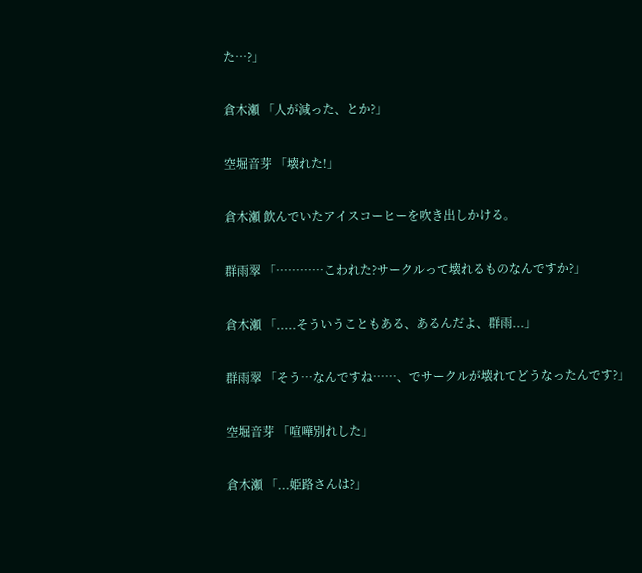た…?」

倉木瀬 「人が減った、とか?」

空堀音芽 「壊れた!」

倉木瀬 飲んでいたアイスコーヒーを吹き出しかける。

群雨翠 「…………こわれた?サークルって壊れるものなんですか?」

倉木瀬 「.....そういうこともある、あるんだよ、群雨...」

群雨翠 「そう…なんですね……、でサークルが壊れてどうなったんです?」

空堀音芽 「喧嘩別れした」

倉木瀬 「...姫路さんは?」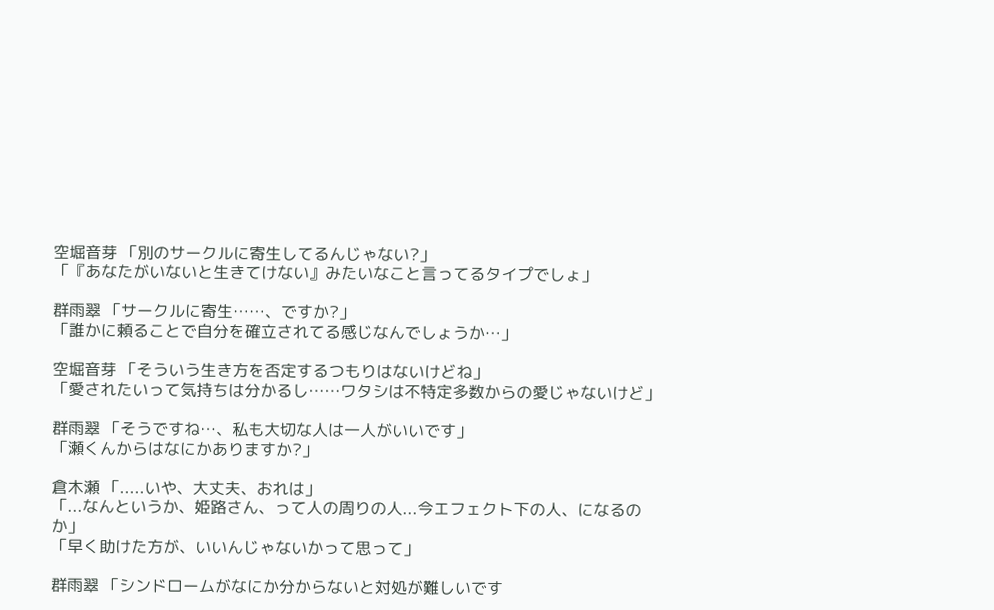空堀音芽 「別のサークルに寄生してるんじゃない?」
「『あなたがいないと生きてけない』みたいなこと言ってるタイプでしょ」

群雨翠 「サークルに寄生……、ですか?」
「誰かに頼ることで自分を確立されてる感じなんでしょうか…」

空堀音芽 「そういう生き方を否定するつもりはないけどね」
「愛されたいって気持ちは分かるし……ワタシは不特定多数からの愛じゃないけど」

群雨翠 「そうですね…、私も大切な人は一人がいいです」
「瀬くんからはなにかありますか?」

倉木瀬 「.....いや、大丈夫、おれは」
「...なんというか、姫路さん、って人の周りの人...今エフェクト下の人、になるのか」
「早く助けた方が、いいんじゃないかって思って」

群雨翠 「シンドロームがなにか分からないと対処が難しいです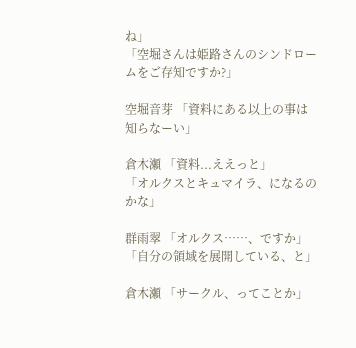ね」
「空堀さんは姫路さんのシンドロームをご存知ですか?」

空堀音芽 「資料にある以上の事は知らなーい」

倉木瀬 「資料...ええっと」
「オルクスとキュマイラ、になるのかな」

群雨翠 「オルクス……、ですか」
「自分の領域を展開している、と」

倉木瀬 「サークル、ってことか」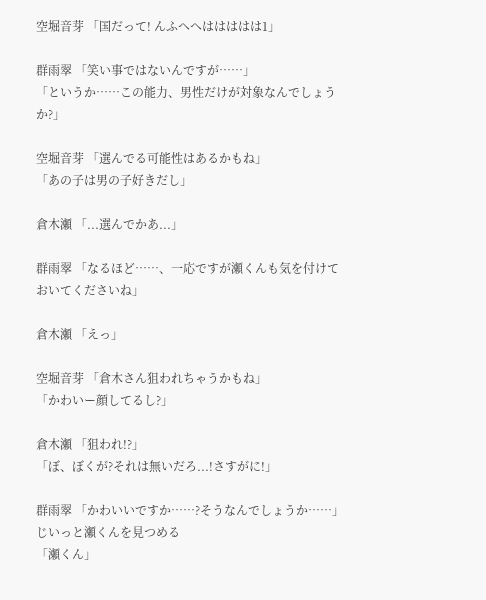空堀音芽 「国だって! んふへへははははは1」

群雨翠 「笑い事ではないんですが……」
「というか……この能力、男性だけが対象なんでしょうか?」

空堀音芽 「選んでる可能性はあるかもね」
「あの子は男の子好きだし」

倉木瀬 「...選んでかあ...」

群雨翠 「なるほど……、一応ですが瀬くんも気を付けておいてくださいね」

倉木瀬 「えっ」

空堀音芽 「倉木さん狙われちゃうかもね」
「かわいー顔してるし?」

倉木瀬 「狙われ!?」
「ぼ、ぼくが?それは無いだろ...!さすがに!」

群雨翠 「かわいいですか……?そうなんでしょうか……」じいっと瀬くんを見つめる
「瀬くん」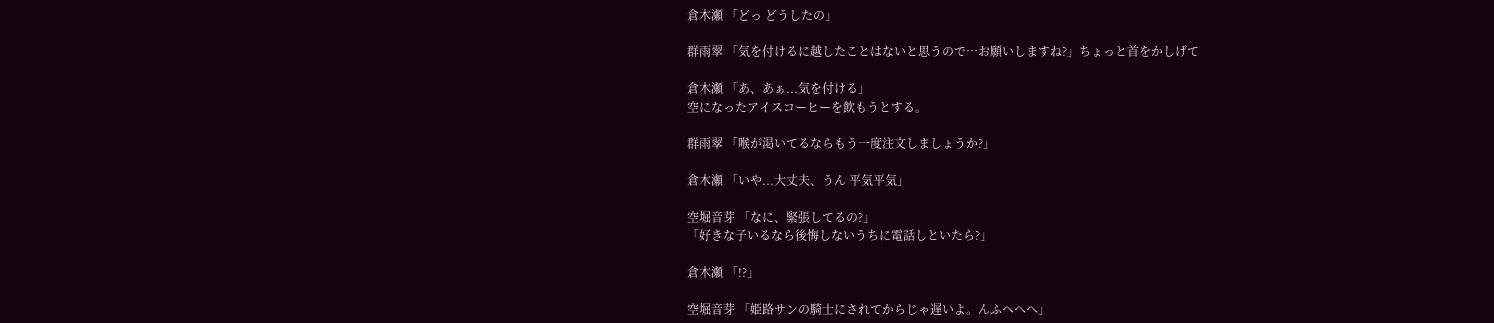倉木瀬 「どっ どうしたの」

群雨翠 「気を付けるに越したことはないと思うので…お願いしますね?」ちょっと首をかしげて

倉木瀬 「あ、あぁ...気を付ける」
空になったアイスコーヒーを飲もうとする。

群雨翠 「喉が渇いてるならもう一度注文しましょうか?」

倉木瀬 「いや...大丈夫、うん 平気平気」

空堀音芽 「なに、緊張してるの?」
「好きな子いるなら後悔しないうちに電話しといたら?」

倉木瀬 「!?」

空堀音芽 「姫路サンの騎士にされてからじゃ遅いよ。んふへへへ」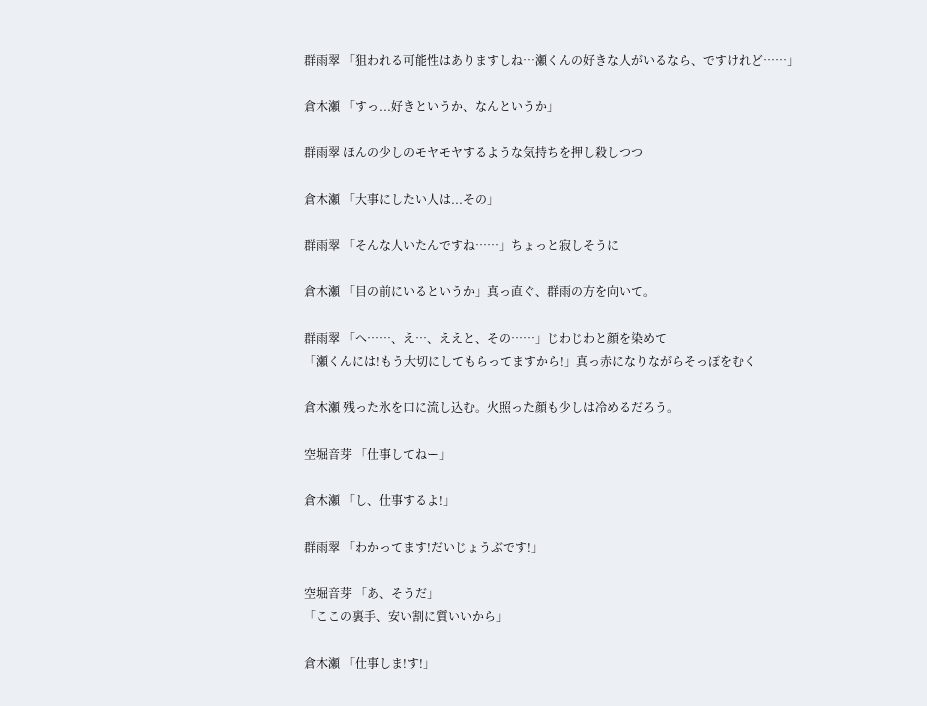群雨翠 「狙われる可能性はありますしね…瀬くんの好きな人がいるなら、ですけれど……」

倉木瀬 「すっ...好きというか、なんというか」

群雨翠 ほんの少しのモヤモヤするような気持ちを押し殺しつつ

倉木瀬 「大事にしたい人は...その」

群雨翠 「そんな人いたんですね……」ちょっと寂しそうに

倉木瀬 「目の前にいるというか」真っ直ぐ、群雨の方を向いて。

群雨翠 「へ……、え…、ええと、その……」じわじわと顔を染めて
「瀬くんには!もう大切にしてもらってますから!」真っ赤になりながらそっぽをむく

倉木瀬 残った氷を口に流し込む。火照った顔も少しは冷めるだろう。

空堀音芽 「仕事してねー」

倉木瀬 「し、仕事するよ!」

群雨翠 「わかってます!だいじょうぶです!」

空堀音芽 「あ、そうだ」
「ここの裏手、安い割に質いいから」

倉木瀬 「仕事しま!す!」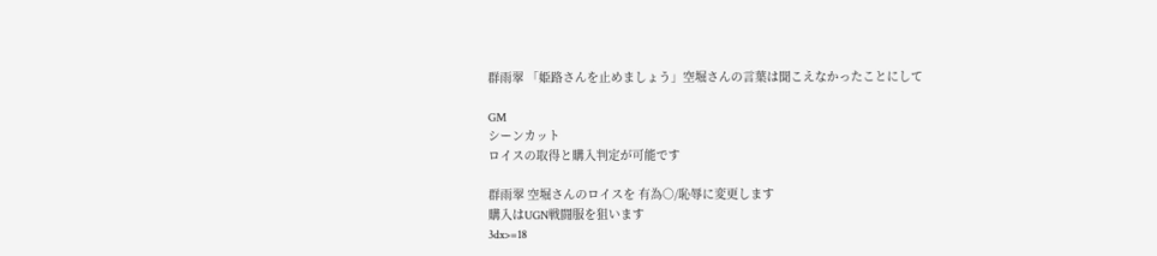群雨翠 「姫路さんを止めましょう」空堀さんの言葉は聞こえなかったことにして

GM
シーンカット
ロイスの取得と購入判定が可能です

群雨翠 空堀さんのロイスを 有為○/恥辱に変更します
購入はUGN戦闘服を狙います
3dx>=18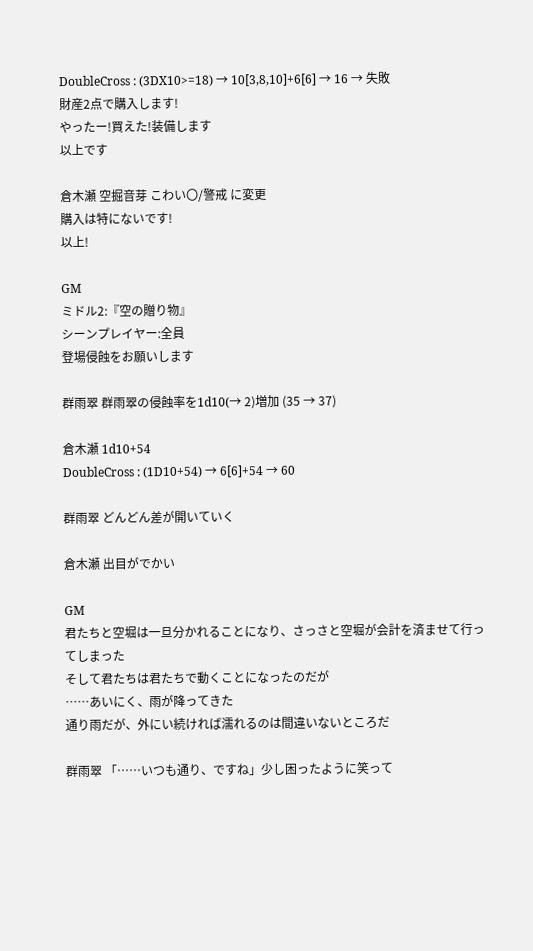DoubleCross : (3DX10>=18) → 10[3,8,10]+6[6] → 16 → 失敗
財産2点で購入します!
やったー!買えた!装備します
以上です

倉木瀬 空掘音芽 こわい〇/警戒 に変更
購入は特にないです!
以上!

GM
ミドル2:『空の贈り物』
シーンプレイヤー:全員
登場侵蝕をお願いします

群雨翠 群雨翠の侵蝕率を1d10(→ 2)増加 (35 → 37)

倉木瀬 1d10+54
DoubleCross : (1D10+54) → 6[6]+54 → 60

群雨翠 どんどん差が開いていく

倉木瀬 出目がでかい

GM
君たちと空堀は一旦分かれることになり、さっさと空堀が会計を済ませて行ってしまった
そして君たちは君たちで動くことになったのだが
……あいにく、雨が降ってきた
通り雨だが、外にい続ければ濡れるのは間違いないところだ

群雨翠 「……いつも通り、ですね」少し困ったように笑って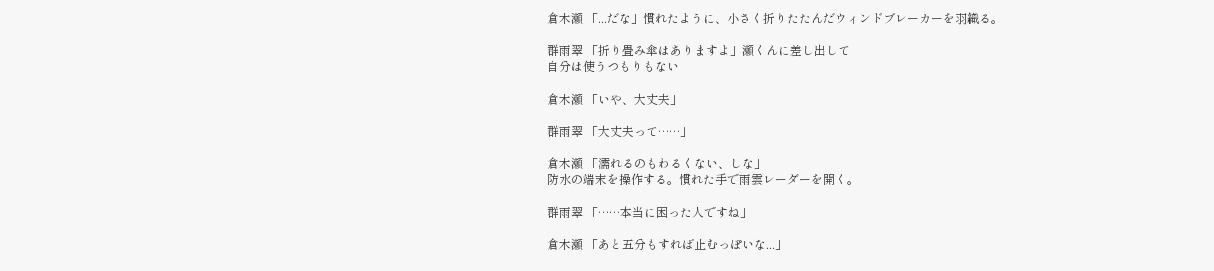倉木瀬 「...だな」慣れたように、小さく折りたたんだウィンドブレーカーを羽織る。

群雨翠 「折り畳み傘はありますよ」瀬くんに差し出して
自分は使うつもりもない

倉木瀬 「いや、大丈夫」

群雨翠 「大丈夫って……」

倉木瀬 「濡れるのもわるくない、しな」
防水の端末を操作する。慣れた手で雨雲レーダーを開く。

群雨翠 「……本当に困った人ですね」

倉木瀬 「あと五分もすれば止むっぽいな...」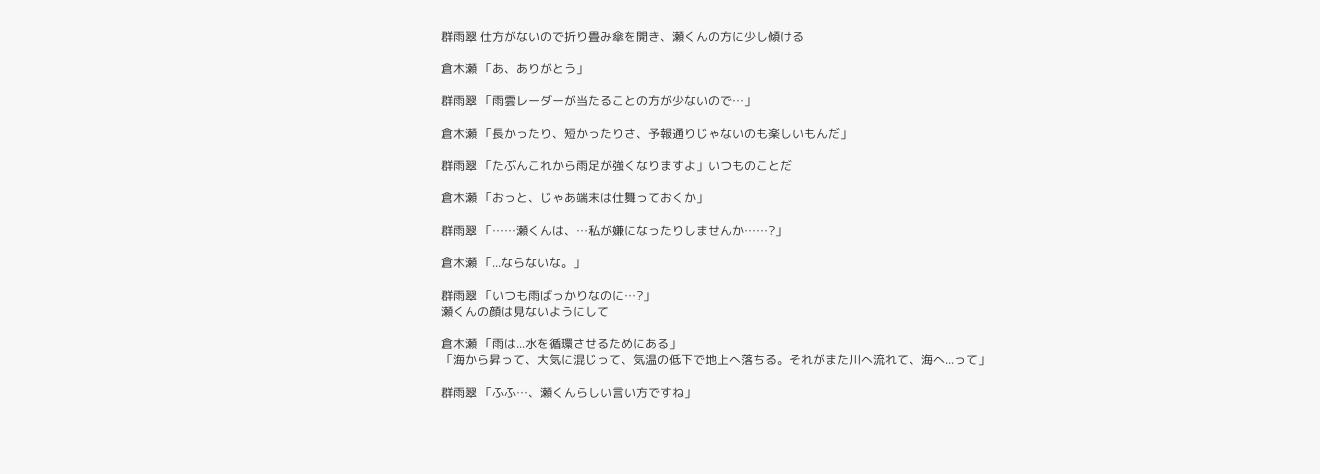群雨翠 仕方がないので折り畳み傘を開き、瀬くんの方に少し傾ける

倉木瀬 「あ、ありがとう」

群雨翠 「雨雲レーダーが当たることの方が少ないので…」

倉木瀬 「長かったり、短かったりさ、予報通りじゃないのも楽しいもんだ」

群雨翠 「たぶんこれから雨足が強くなりますよ」いつものことだ

倉木瀬 「おっと、じゃあ端末は仕舞っておくか」

群雨翠 「……瀬くんは、…私が嫌になったりしませんか……?」

倉木瀬 「...ならないな。」

群雨翠 「いつも雨ばっかりなのに…?」
瀬くんの顔は見ないようにして

倉木瀬 「雨は...水を循環させるためにある」
「海から昇って、大気に混じって、気温の低下で地上へ落ちる。それがまた川へ流れて、海へ...って」

群雨翠 「ふふ…、瀬くんらしい言い方ですね」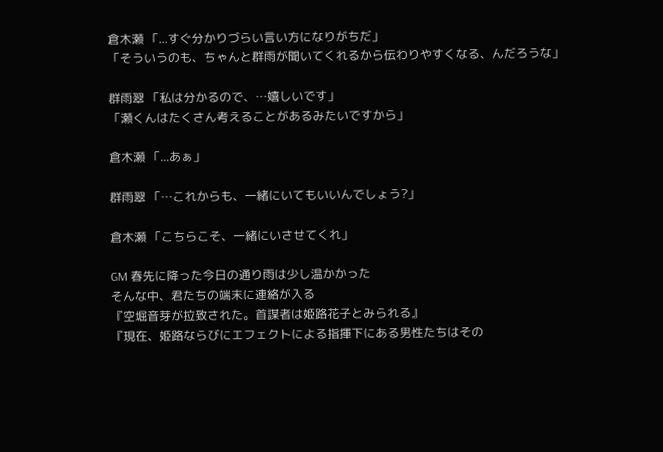倉木瀬 「...すぐ分かりづらい言い方になりがちだ」
「そういうのも、ちゃんと群雨が聞いてくれるから伝わりやすくなる、んだろうな」

群雨翠 「私は分かるので、…嬉しいです」
「瀬くんはたくさん考えることがあるみたいですから」

倉木瀬 「...あぁ」

群雨翠 「…これからも、一緒にいてもいいんでしょう?」

倉木瀬 「こちらこそ、一緒にいさせてくれ」

GM 春先に降った今日の通り雨は少し温かかった
そんな中、君たちの端末に連絡が入る
『空堀音芽が拉致された。首謀者は姫路花子とみられる』
『現在、姫路ならびにエフェクトによる指揮下にある男性たちはその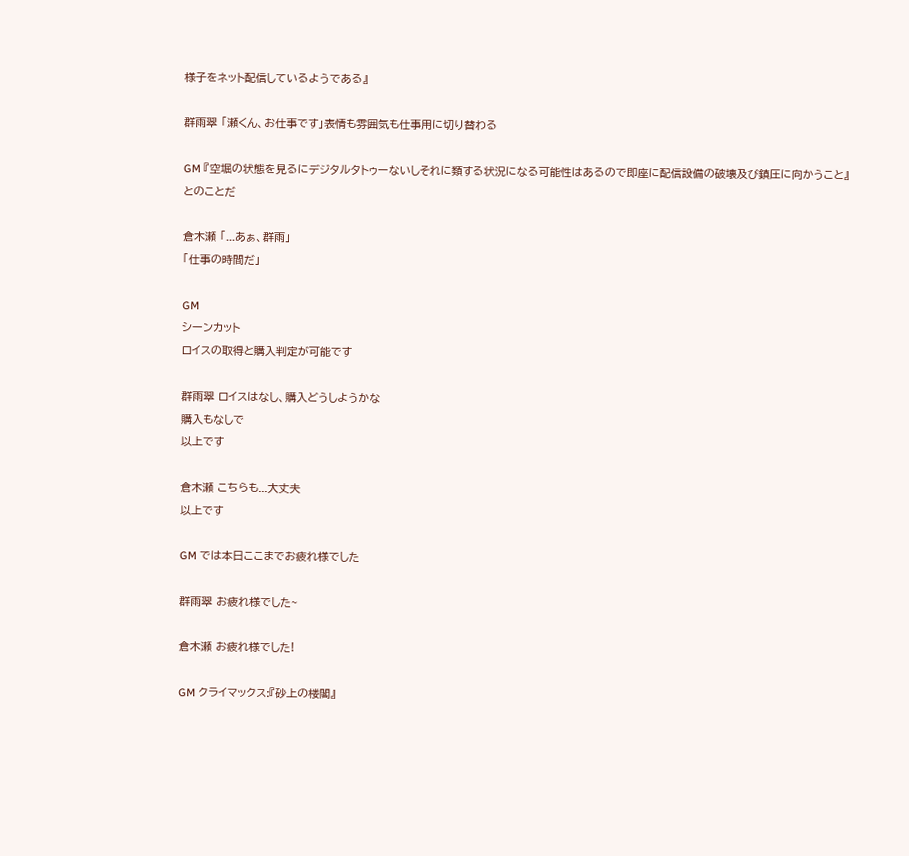様子をネット配信しているようである』

群雨翠 「瀬くん、お仕事です」表情も雰囲気も仕事用に切り替わる

GM 『空堀の状態を見るにデジタルタトゥーないしそれに類する状況になる可能性はあるので即座に配信設備の破壊及び鎮圧に向かうこと』
とのことだ

倉木瀬 「...あぁ、群雨」
「仕事の時間だ」

GM
シーンカット
ロイスの取得と購入判定が可能です

群雨翠 ロイスはなし、購入どうしようかな
購入もなしで
以上です

倉木瀬 こちらも...大丈夫
以上です

GM では本日ここまでお疲れ様でした

群雨翠 お疲れ様でした~

倉木瀬 お疲れ様でした!

GM クライマックス:『砂上の楼閣』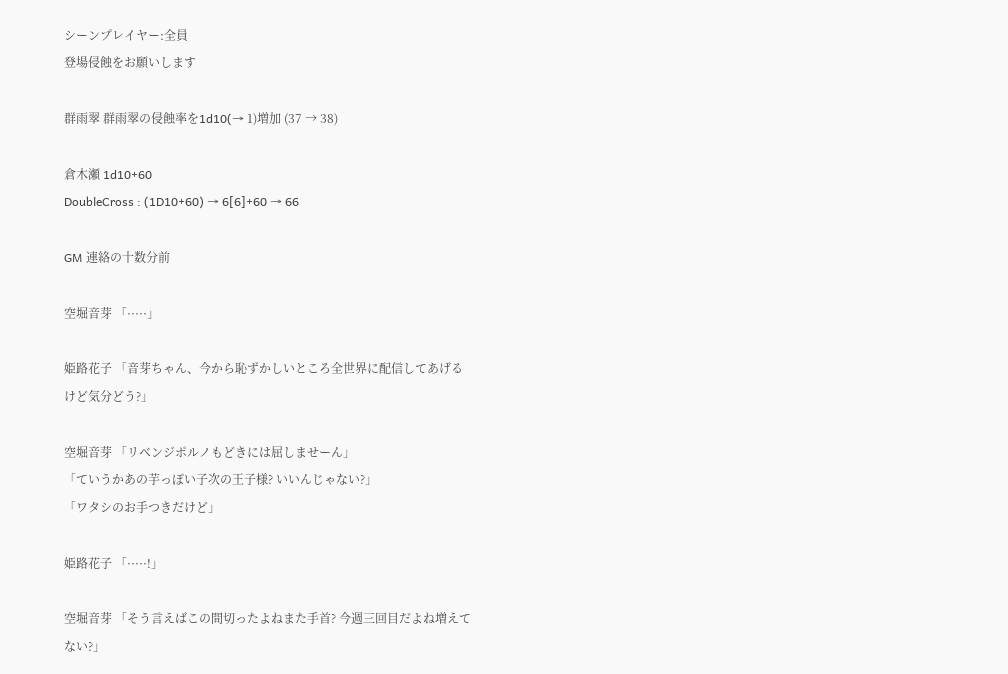シーンプレイヤー:全員
登場侵蝕をお願いします

群雨翠 群雨翠の侵蝕率を1d10(→ 1)増加 (37 → 38)

倉木瀬 1d10+60
DoubleCross : (1D10+60) → 6[6]+60 → 66

GM 連絡の十数分前

空堀音芽 「·····」

姫路花子 「音芽ちゃん、今から恥ずかしいところ全世界に配信してあげるけど気分どう?」

空堀音芽 「リベンジポルノもどきには屈しませーん」
「ていうかあの芋っぽい子次の王子様? いいんじゃない?」
「ワタシのお手つきだけど」

姫路花子 「·····!」

空堀音芽 「そう言えばこの間切ったよねまた手首? 今週三回目だよね増えてない?」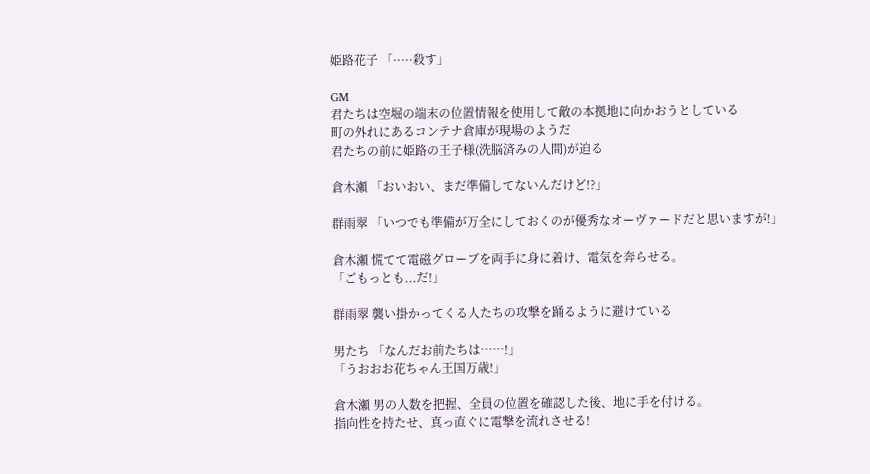姫路花子 「·····殺す」

GM
君たちは空堀の端末の位置情報を使用して敵の本拠地に向かおうとしている
町の外れにあるコンテナ倉庫が現場のようだ
君たちの前に姫路の王子様(洗脳済みの人間)が迫る

倉木瀬 「おいおい、まだ準備してないんだけど!?」

群雨翠 「いつでも準備が万全にしておくのが優秀なオーヴァードだと思いますが!」

倉木瀬 慌てて電磁グローブを両手に身に着け、電気を奔らせる。
「ごもっとも...だ!」

群雨翠 襲い掛かってくる人たちの攻撃を踊るように避けている

男たち 「なんだお前たちは……!」
「うおおお花ちゃん王国万歳!」

倉木瀬 男の人数を把握、全員の位置を確認した後、地に手を付ける。
指向性を持たせ、真っ直ぐに電撃を流れさせる!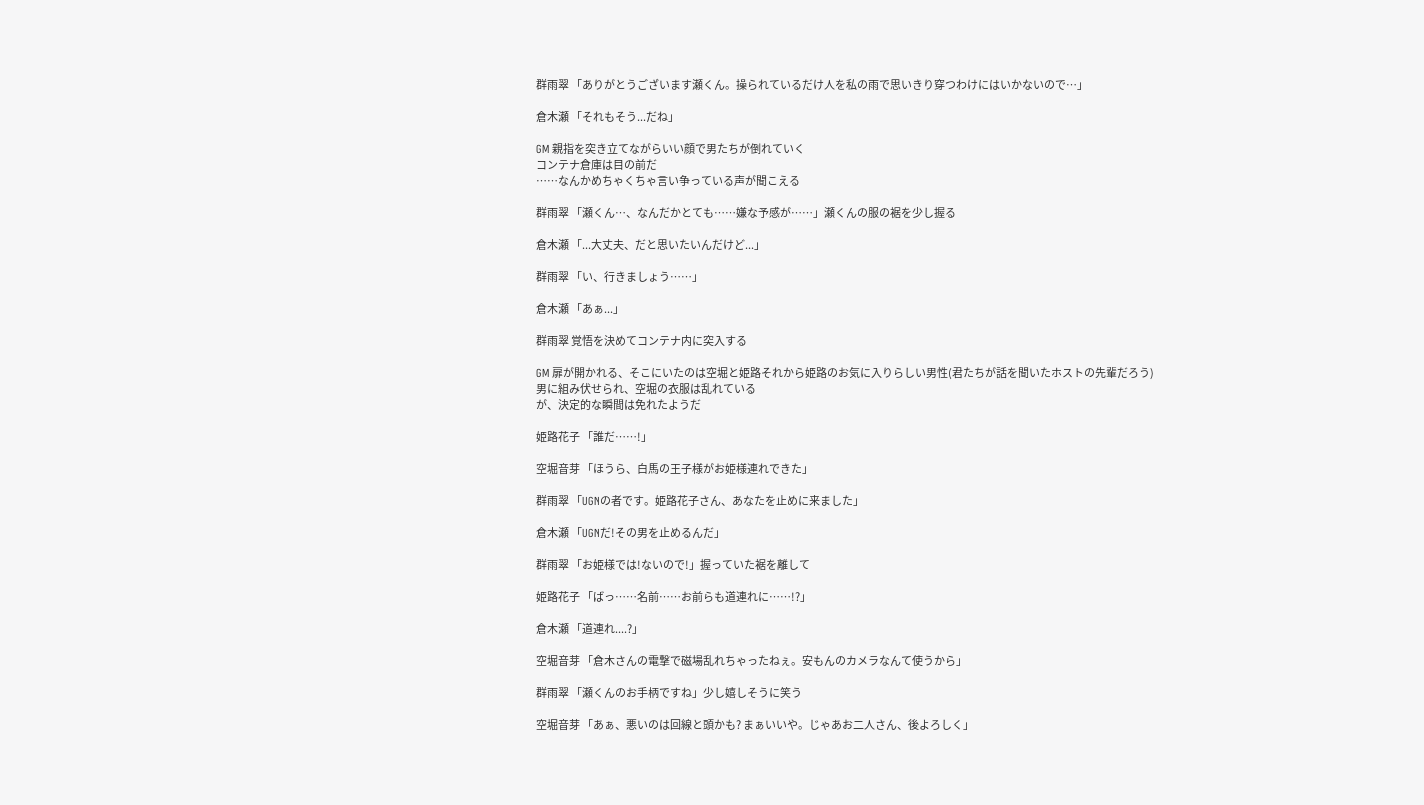群雨翠 「ありがとうございます瀬くん。操られているだけ人を私の雨で思いきり穿つわけにはいかないので…」

倉木瀬 「それもそう...だね」

GM 親指を突き立てながらいい顔で男たちが倒れていく
コンテナ倉庫は目の前だ
……なんかめちゃくちゃ言い争っている声が聞こえる

群雨翠 「瀬くん…、なんだかとても……嫌な予感が……」瀬くんの服の裾を少し握る

倉木瀬 「...大丈夫、だと思いたいんだけど...」

群雨翠 「い、行きましょう……」

倉木瀬 「あぁ...」

群雨翠 覚悟を決めてコンテナ内に突入する

GM 扉が開かれる、そこにいたのは空堀と姫路それから姫路のお気に入りらしい男性(君たちが話を聞いたホストの先輩だろう)
男に組み伏せられ、空堀の衣服は乱れている
が、決定的な瞬間は免れたようだ

姫路花子 「誰だ……!」

空堀音芽 「ほうら、白馬の王子様がお姫様連れできた」

群雨翠 「UGNの者です。姫路花子さん、あなたを止めに来ました」

倉木瀬 「UGNだ!その男を止めるんだ」

群雨翠 「お姫様では!ないので!」握っていた裾を離して

姫路花子 「ばっ……名前……お前らも道連れに……!?」

倉木瀬 「道連れ....?」

空堀音芽 「倉木さんの電撃で磁場乱れちゃったねぇ。安もんのカメラなんて使うから」

群雨翠 「瀬くんのお手柄ですね」少し嬉しそうに笑う

空堀音芽 「あぁ、悪いのは回線と頭かも? まぁいいや。じゃあお二人さん、後よろしく」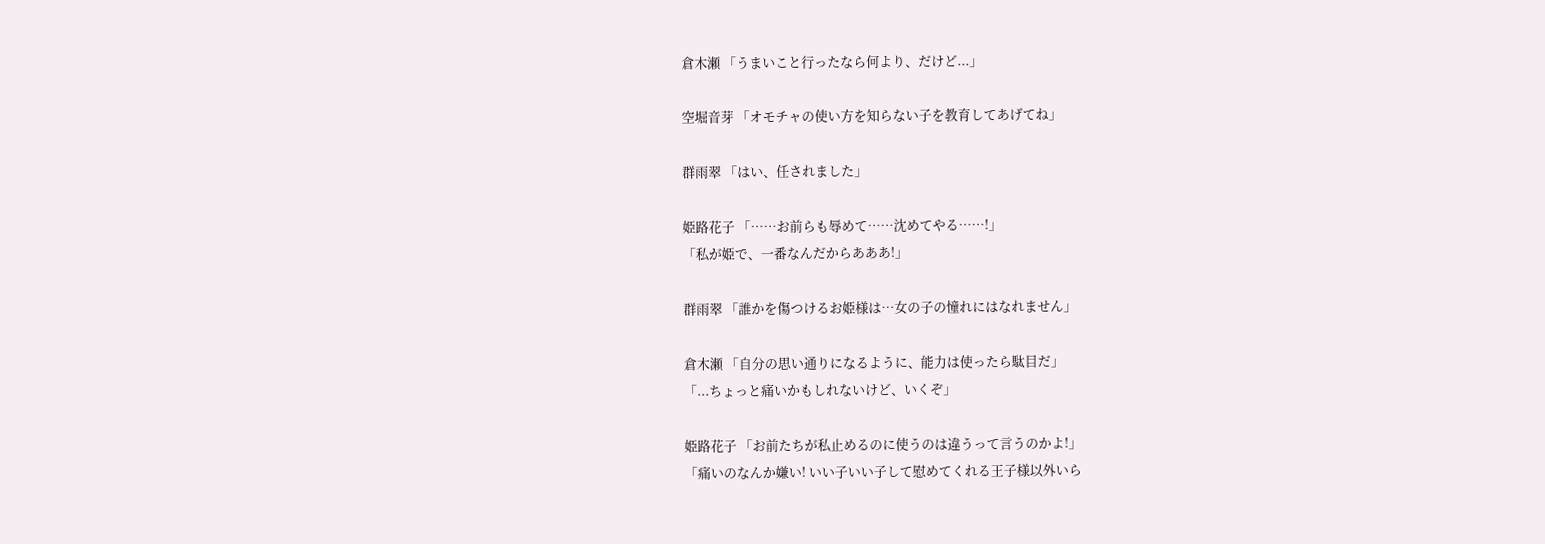倉木瀬 「うまいこと行ったなら何より、だけど...」

空堀音芽 「オモチャの使い方を知らない子を教育してあげてね」

群雨翠 「はい、任されました」

姫路花子 「……お前らも辱めて……沈めてやる……!」
「私が姫で、一番なんだからあああ!」

群雨翠 「誰かを傷つけるお姫様は…女の子の憧れにはなれません」

倉木瀬 「自分の思い通りになるように、能力は使ったら駄目だ」
「...ちょっと痛いかもしれないけど、いくぞ」

姫路花子 「お前たちが私止めるのに使うのは違うって言うのかよ!」
「痛いのなんか嫌い! いい子いい子して慰めてくれる王子様以外いら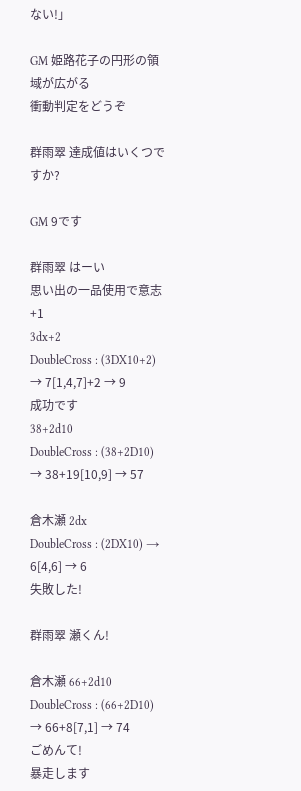ない!」

GM 姫路花子の円形の領域が広がる
衝動判定をどうぞ

群雨翠 達成値はいくつですか?

GM 9です

群雨翠 はーい
思い出の一品使用で意志+1
3dx+2
DoubleCross : (3DX10+2) → 7[1,4,7]+2 → 9
成功です
38+2d10
DoubleCross : (38+2D10) → 38+19[10,9] → 57

倉木瀬 2dx
DoubleCross : (2DX10) → 6[4,6] → 6
失敗した!

群雨翠 瀬くん!

倉木瀬 66+2d10
DoubleCross : (66+2D10) → 66+8[7,1] → 74
ごめんて!
暴走します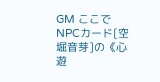GM ここでNPCカード[空堀音芽]の《心遊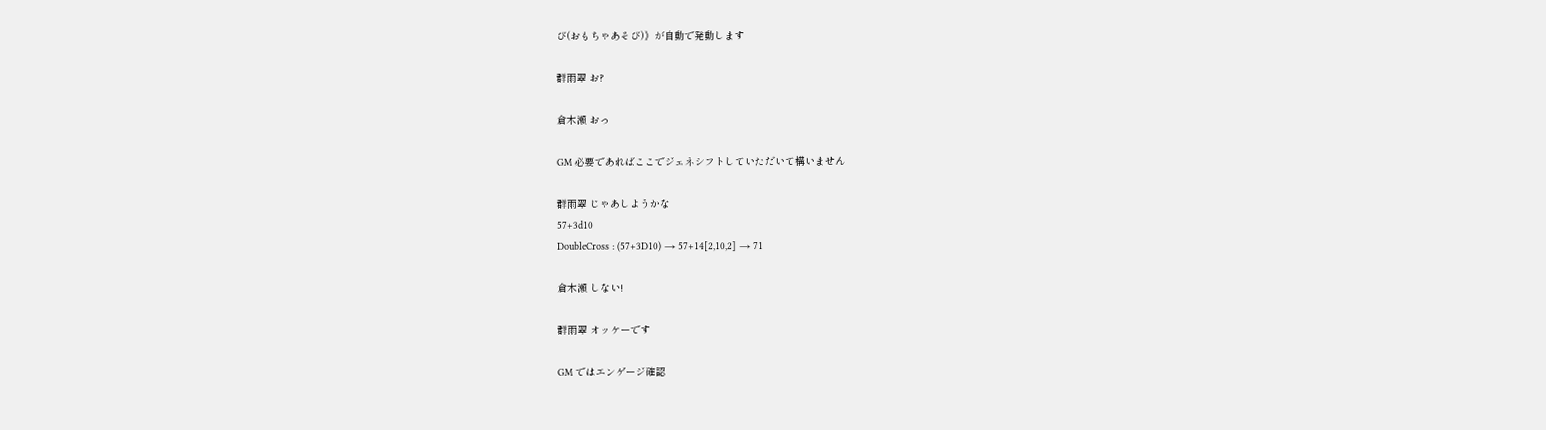び(おもちゃあそび)》が自動で発動します

群雨翠 お?

倉木瀬 おっ

GM 必要であればここでジェネシフトしていただいて構いません

群雨翠 じゃあしようかな
57+3d10
DoubleCross : (57+3D10) → 57+14[2,10,2] → 71

倉木瀬 しない!

群雨翠 オッケーです

GM ではエンゲージ確認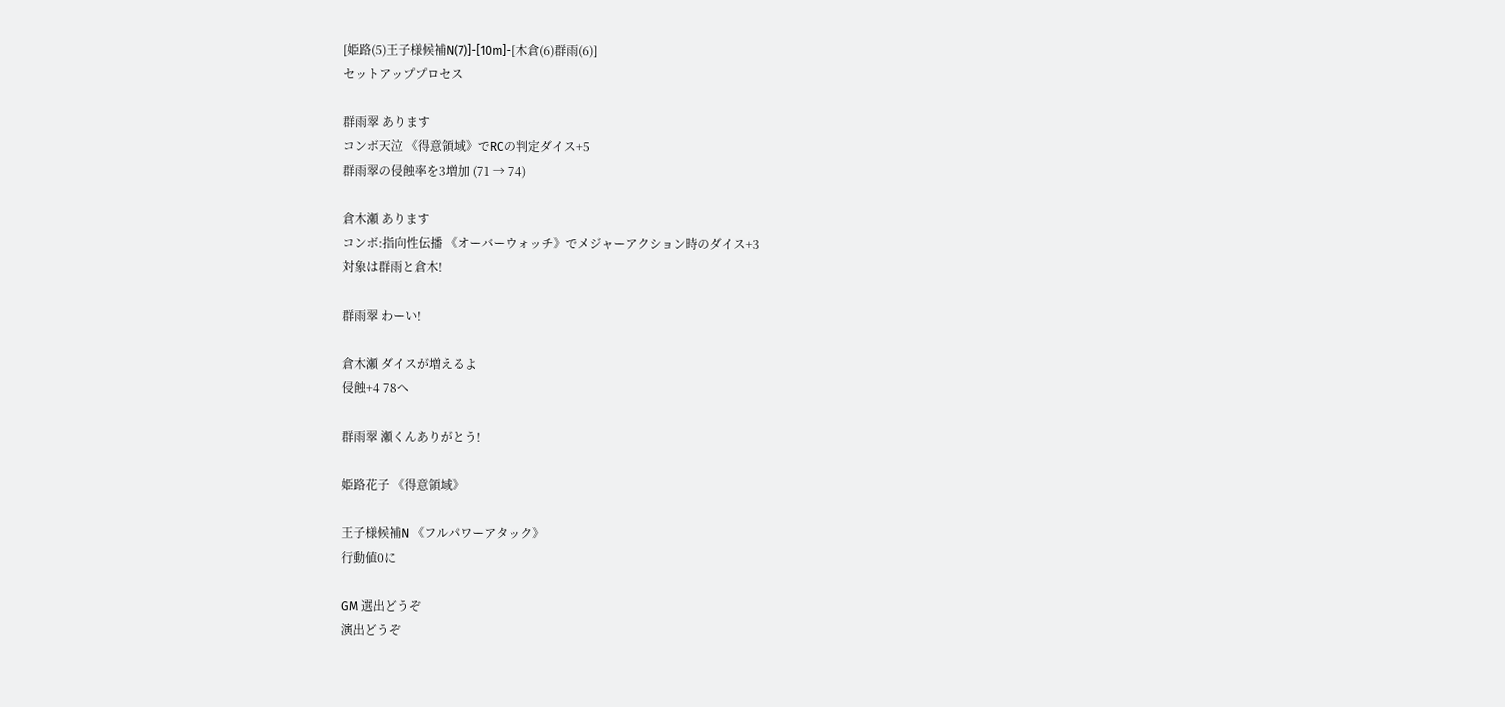[姫路(5)王子様候補N(7)]-[10m]-[木倉(6)群雨(6)]
セットアッププロセス

群雨翠 あります
コンボ天泣 《得意領域》でRCの判定ダイス+5
群雨翠の侵蝕率を3増加 (71 → 74)

倉木瀬 あります
コンボ:指向性伝播 《オーバーウォッチ》でメジャーアクション時のダイス+3
対象は群雨と倉木!

群雨翠 わーい!

倉木瀬 ダイスが増えるよ
侵蝕+4 78へ

群雨翠 瀬くんありがとう!

姫路花子 《得意領域》

王子様候補N 《フルパワーアタック》
行動値0に

GM 選出どうぞ
演出どうぞ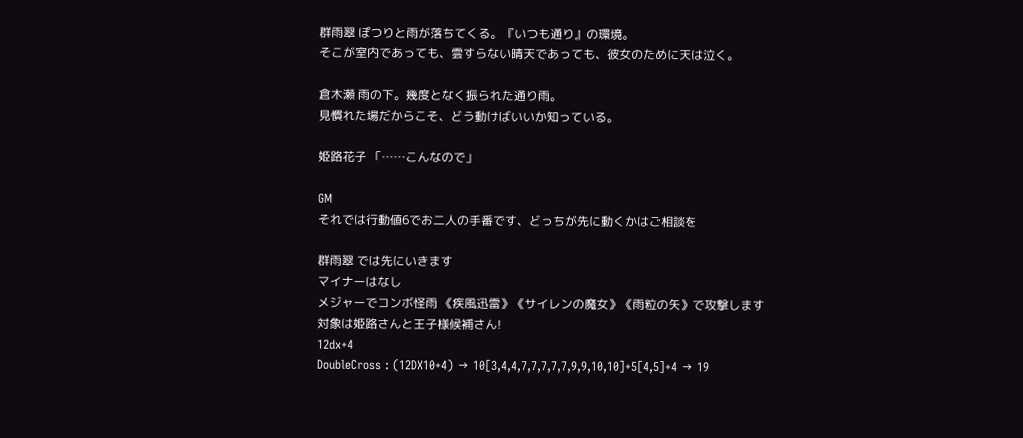群雨翠 ぽつりと雨が落ちてくる。『いつも通り』の環境。
そこが室内であっても、雲すらない晴天であっても、彼女のために天は泣く。

倉木瀬 雨の下。幾度となく振られた通り雨。
見慣れた場だからこそ、どう動けばいいか知っている。

姫路花子 「……こんなので」

GM
それでは行動値6でお二人の手番です、どっちが先に動くかはご相談を

群雨翠 では先にいきます
マイナーはなし
メジャーでコンボ怪雨 《疾風迅雷》《サイレンの魔女》《雨粒の矢》で攻撃します
対象は姫路さんと王子様候補さん!
12dx+4
DoubleCross : (12DX10+4) → 10[3,4,4,7,7,7,7,7,9,9,10,10]+5[4,5]+4 → 19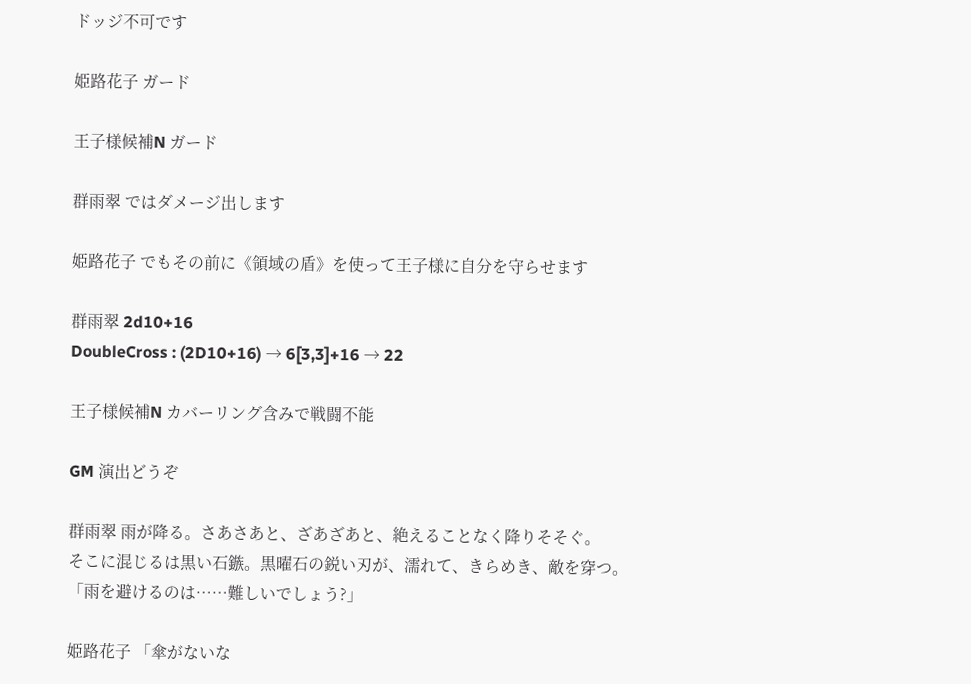ドッジ不可です

姫路花子 ガード

王子様候補N ガード

群雨翠 ではダメージ出します

姫路花子 でもその前に《領域の盾》を使って王子様に自分を守らせます

群雨翠 2d10+16
DoubleCross : (2D10+16) → 6[3,3]+16 → 22

王子様候補N カバーリング含みで戦闘不能

GM 演出どうぞ

群雨翠 雨が降る。さあさあと、ざあざあと、絶えることなく降りそそぐ。
そこに混じるは黒い石鏃。黒曜石の鋭い刃が、濡れて、きらめき、敵を穿つ。
「雨を避けるのは……難しいでしょう?」

姫路花子 「傘がないな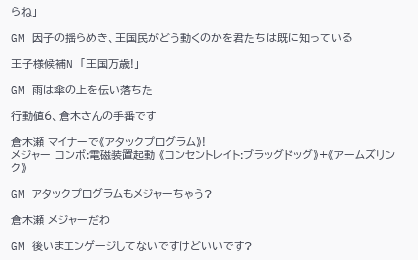らね」

GM 因子の揺らめき、王国民がどう動くのかを君たちは既に知っている

王子様候補N 「王国万歳!」

GM 雨は傘の上を伝い落ちた

行動値6、倉木さんの手番です

倉木瀬 マイナーで《アタックプログラム》!
メジャー コンボ:電磁装置起動 《コンセントレイト:ブラッグドッグ》+《アームズリンク》

GM アタックプログラムもメジャーちゃう?

倉木瀬 メジャーだわ

GM 後いまエンゲージしてないですけどいいです?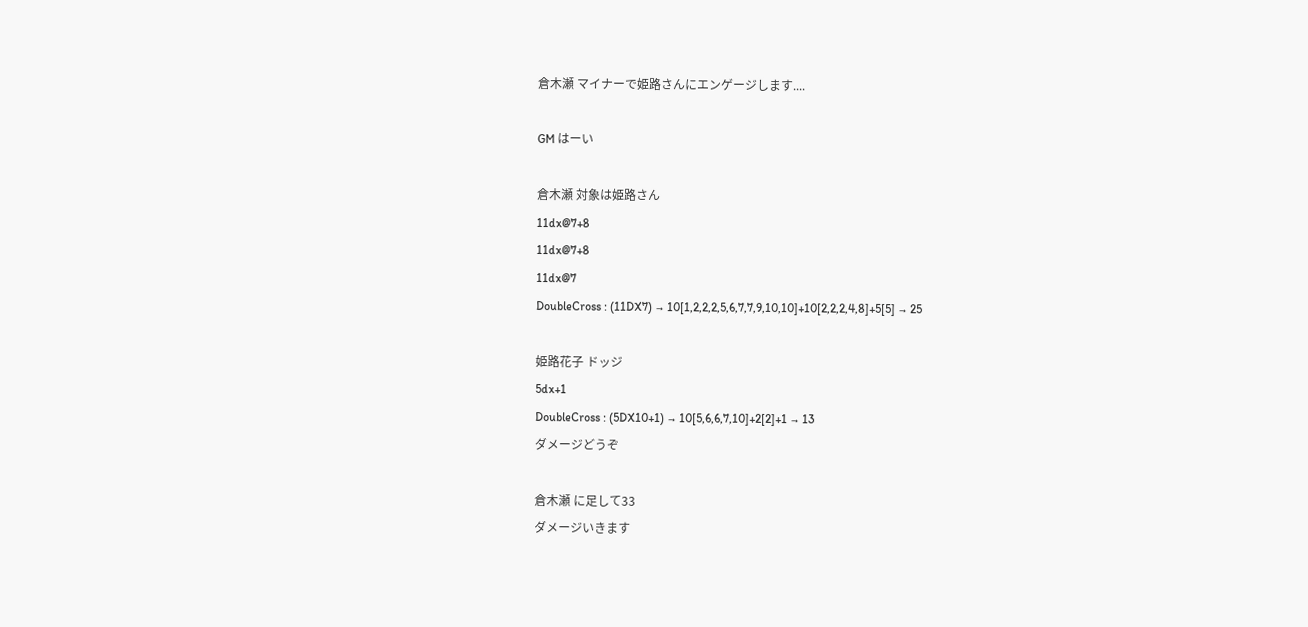倉木瀬 マイナーで姫路さんにエンゲージします....

GM はーい

倉木瀬 対象は姫路さん
11dx@7+8
11dx@7+8
11dx@7
DoubleCross : (11DX7) → 10[1,2,2,2,5,6,7,7,9,10,10]+10[2,2,2,4,8]+5[5] → 25

姫路花子 ドッジ
5dx+1
DoubleCross : (5DX10+1) → 10[5,6,6,7,10]+2[2]+1 → 13
ダメージどうぞ

倉木瀬 に足して33
ダメージいきます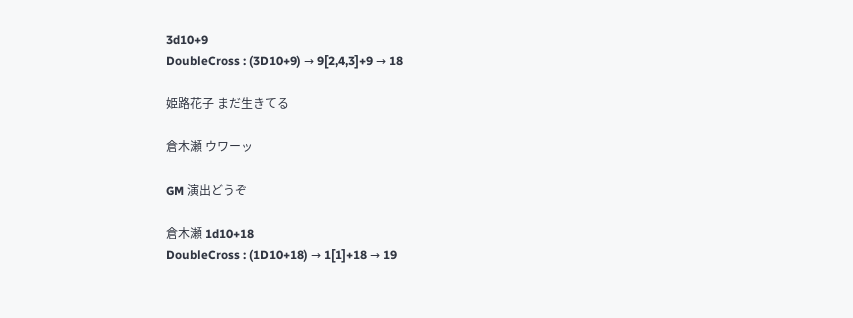3d10+9
DoubleCross : (3D10+9) → 9[2,4,3]+9 → 18

姫路花子 まだ生きてる

倉木瀬 ウワーッ

GM 演出どうぞ

倉木瀬 1d10+18
DoubleCross : (1D10+18) → 1[1]+18 → 19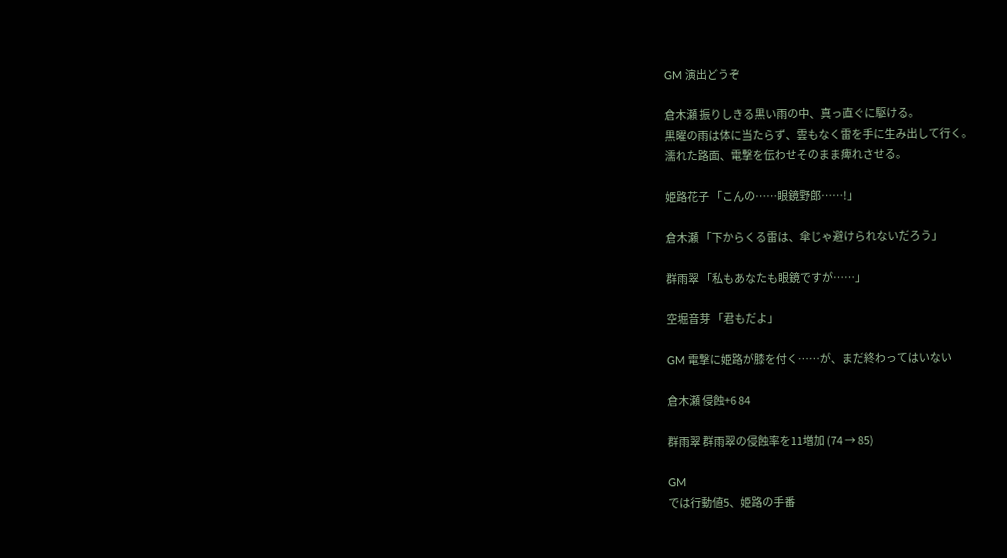GM 演出どうぞ

倉木瀬 振りしきる黒い雨の中、真っ直ぐに駆ける。
黒曜の雨は体に当たらず、雲もなく雷を手に生み出して行く。
濡れた路面、電撃を伝わせそのまま痺れさせる。

姫路花子 「こんの……眼鏡野郎……!」

倉木瀬 「下からくる雷は、傘じゃ避けられないだろう」

群雨翠 「私もあなたも眼鏡ですが……」

空堀音芽 「君もだよ」

GM 電撃に姫路が膝を付く……が、まだ終わってはいない

倉木瀬 侵蝕+6 84

群雨翠 群雨翠の侵蝕率を11増加 (74 → 85)

GM
では行動値5、姫路の手番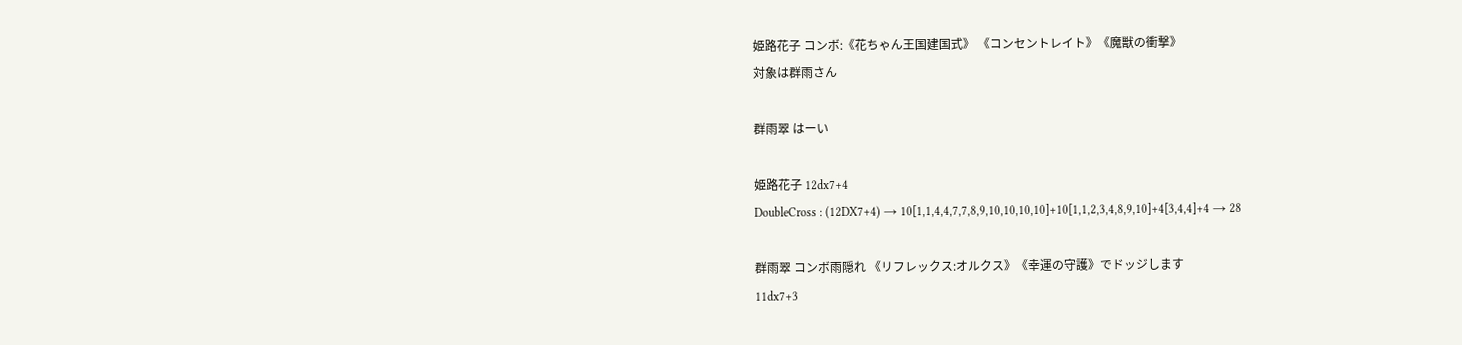姫路花子 コンボ:《花ちゃん王国建国式》 《コンセントレイト》《魔獣の衝撃》
対象は群雨さん

群雨翠 はーい

姫路花子 12dx7+4
DoubleCross : (12DX7+4) → 10[1,1,4,4,7,7,8,9,10,10,10,10]+10[1,1,2,3,4,8,9,10]+4[3,4,4]+4 → 28

群雨翠 コンボ雨隠れ 《リフレックス:オルクス》《幸運の守護》でドッジします
11dx7+3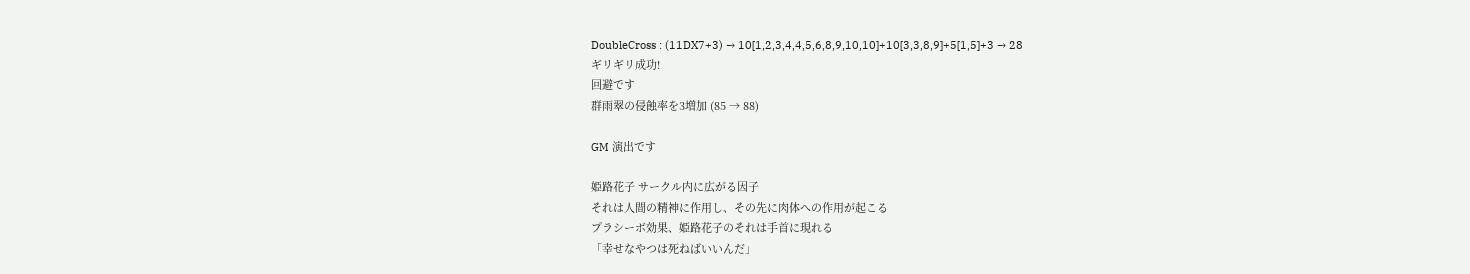DoubleCross : (11DX7+3) → 10[1,2,3,4,4,5,6,8,9,10,10]+10[3,3,8,9]+5[1,5]+3 → 28
ギリギリ成功!
回避です
群雨翠の侵蝕率を3増加 (85 → 88)

GM 演出です

姫路花子 サークル内に広がる因子
それは人間の精神に作用し、その先に肉体への作用が起こる
プラシーボ効果、姫路花子のそれは手首に現れる
「幸せなやつは死ねばいいんだ」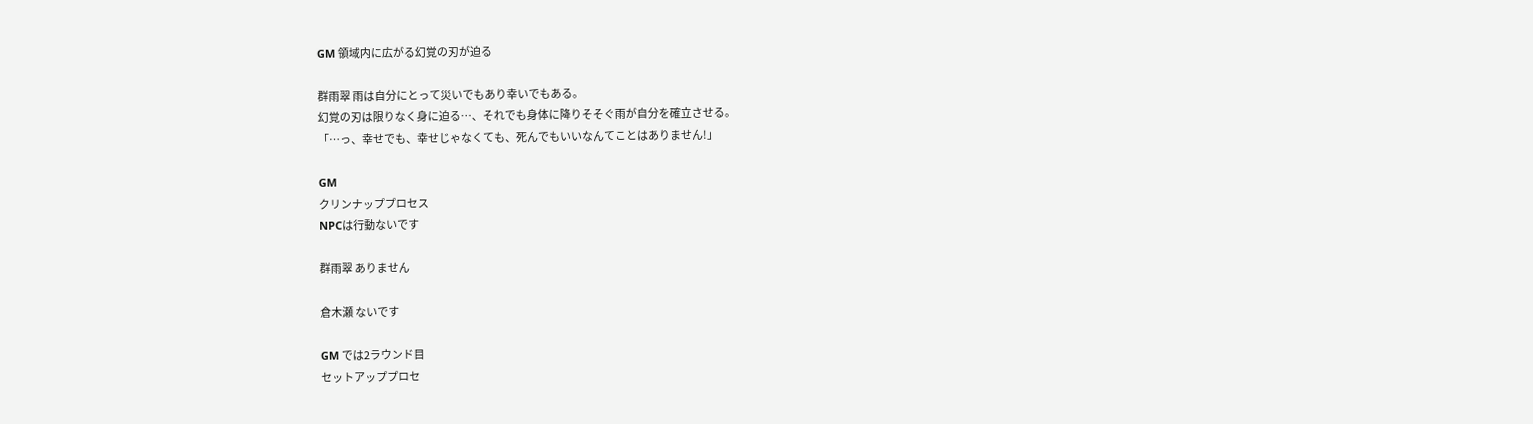GM 領域内に広がる幻覚の刃が迫る

群雨翠 雨は自分にとって災いでもあり幸いでもある。
幻覚の刃は限りなく身に迫る…、それでも身体に降りそそぐ雨が自分を確立させる。
「…っ、幸せでも、幸せじゃなくても、死んでもいいなんてことはありません!」

GM
クリンナッププロセス
NPCは行動ないです

群雨翠 ありません

倉木瀬 ないです

GM では2ラウンド目
セットアッププロセ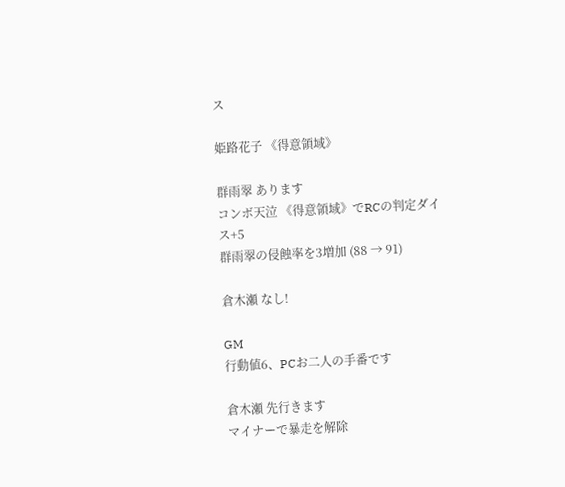ス

姫路花子 《得意領域》

群雨翠 あります
コンボ天泣 《得意領域》でRCの判定ダイス+5
群雨翠の侵蝕率を3増加 (88 → 91)

倉木瀬 なし!

GM
行動値6、PCお二人の手番です

倉木瀬 先行きます
マイナーで暴走を解除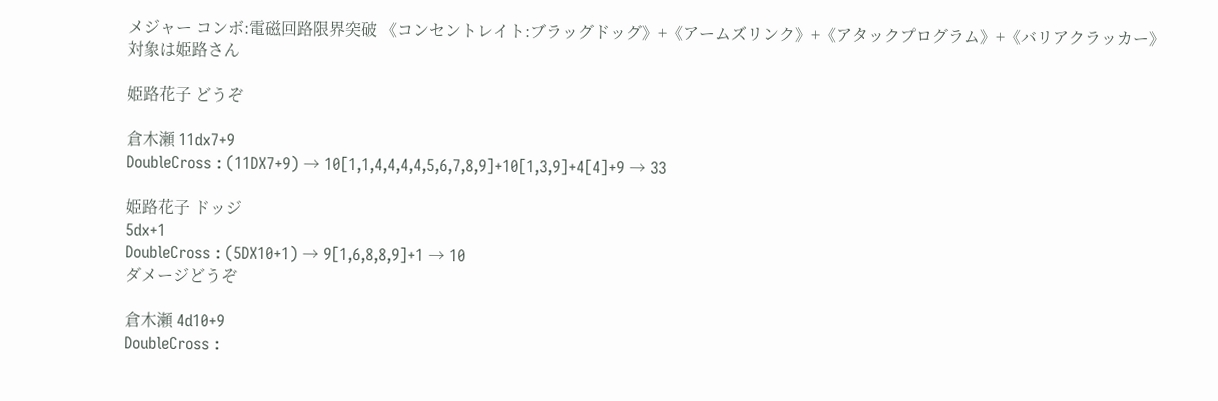メジャー コンボ:電磁回路限界突破 《コンセントレイト:ブラッグドッグ》+《アームズリンク》+《アタックプログラム》+《バリアクラッカー》
対象は姫路さん

姫路花子 どうぞ

倉木瀬 11dx7+9
DoubleCross : (11DX7+9) → 10[1,1,4,4,4,4,5,6,7,8,9]+10[1,3,9]+4[4]+9 → 33

姫路花子 ドッジ
5dx+1
DoubleCross : (5DX10+1) → 9[1,6,8,8,9]+1 → 10
ダメージどうぞ

倉木瀬 4d10+9
DoubleCross :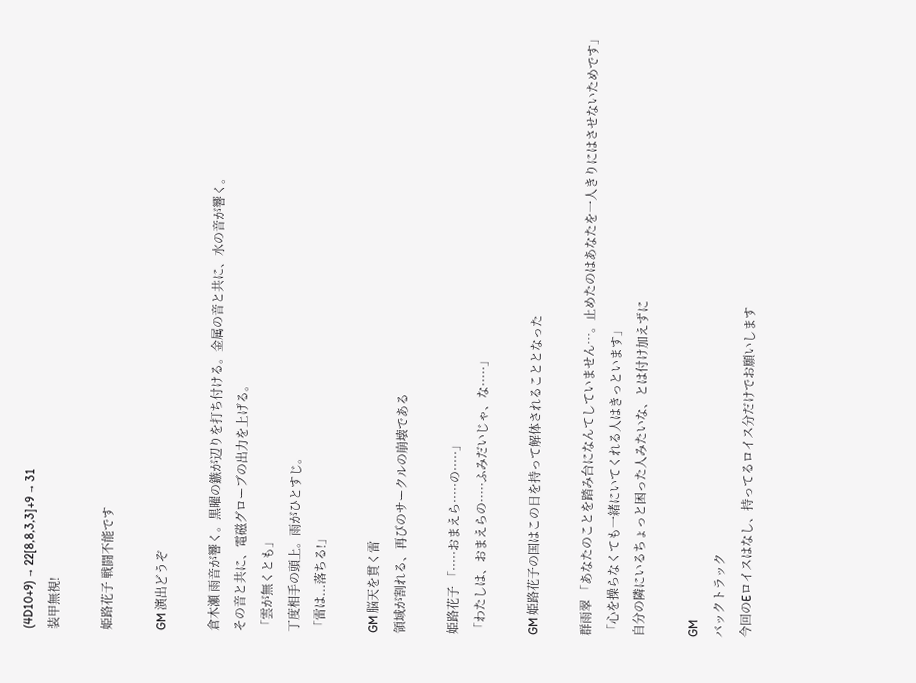(4D10+9) → 22[8,8,3,3]+9 → 31
装甲無視!

姫路花子 戦闘不能です

GM 演出どうぞ

倉木瀬 雨音が響く。黒曜の鏃が辺りを打ち付ける。金属の音と共に、水の音が響く。
その音と共に、電磁グローブの出力を上げる。
「雲が無くとも」
丁度相手の頭上。雨がひとすじ。
「雷は...落ちる!」

GM 脳天を貫く雷
領域が割れる、再びのサークルの崩壊である

姫路花子 「·····おまえら·····の·····」
「わたしは、おまえらの·····ふみだいじゃ、な·····」

GM 姫路花子の国はこの日を持って解体されることとなった

群雨翠 「あなたのことを踏み台になんてしていません…。止めたのはあなたを一人きりにはさせないためです」
「心を操らなくても一緒にいてくれる人はきっといます」
自分の隣にいるちょっと困った人みたいな、とは付け加えずに

GM
バックトラック
今回のEロイスはなし、持ってるロイス分だけでお願いします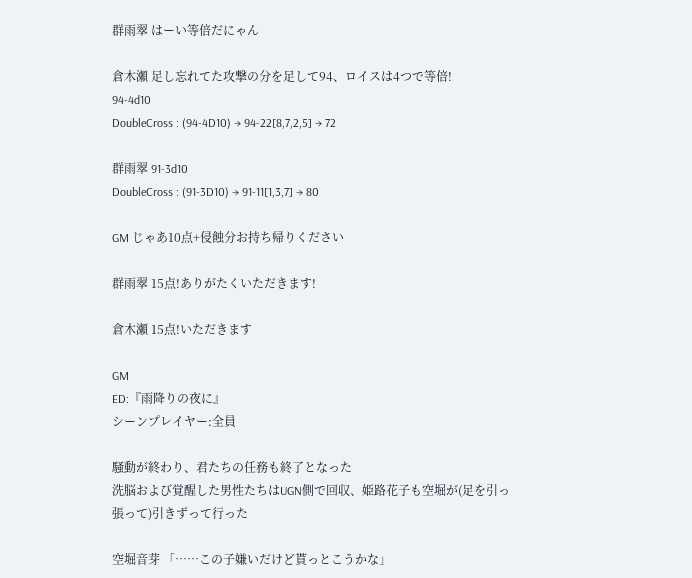群雨翠 はーい等倍だにゃん

倉木瀬 足し忘れてた攻撃の分を足して94、ロイスは4つで等倍!
94-4d10
DoubleCross : (94-4D10) → 94-22[8,7,2,5] → 72

群雨翠 91-3d10
DoubleCross : (91-3D10) → 91-11[1,3,7] → 80

GM じゃあ10点+侵蝕分お持ち帰りください

群雨翠 15点!ありがたくいただきます!

倉木瀬 15点!いただきます

GM
ED:『雨降りの夜に』
シーンプレイヤー:全員

騒動が終わり、君たちの任務も終了となった
洗脳および覚醒した男性たちはUGN側で回収、姫路花子も空堀が(足を引っ張って)引きずって行った

空堀音芽 「……この子嫌いだけど貰っとこうかな」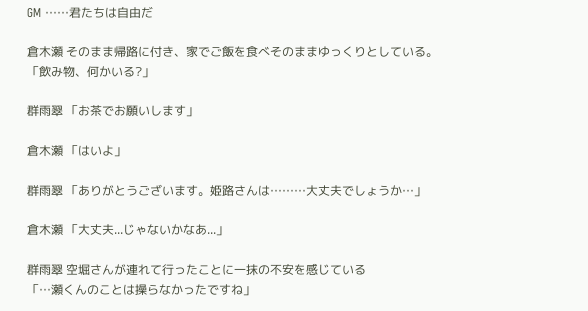GM ……君たちは自由だ

倉木瀬 そのまま帰路に付き、家でご飯を食べそのままゆっくりとしている。
「飲み物、何かいる?」

群雨翠 「お茶でお願いします」

倉木瀬 「はいよ」

群雨翠 「ありがとうございます。姫路さんは………大丈夫でしょうか…」

倉木瀬 「大丈夫...じゃないかなあ...」

群雨翠 空堀さんが連れて行ったことに一抹の不安を感じている
「…瀬くんのことは操らなかったですね」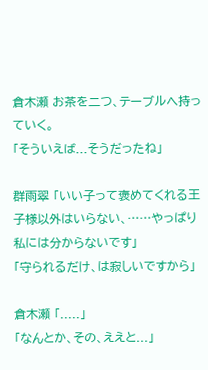倉木瀬 お茶を二つ、テーブルへ持っていく。
「そういえば...そうだったね」

群雨翠 「いい子って褒めてくれる王子様以外はいらない、……やっぱり私には分からないです」
「守られるだけ、は寂しいですから」

倉木瀬 「.....」
「なんとか、その、ええと...」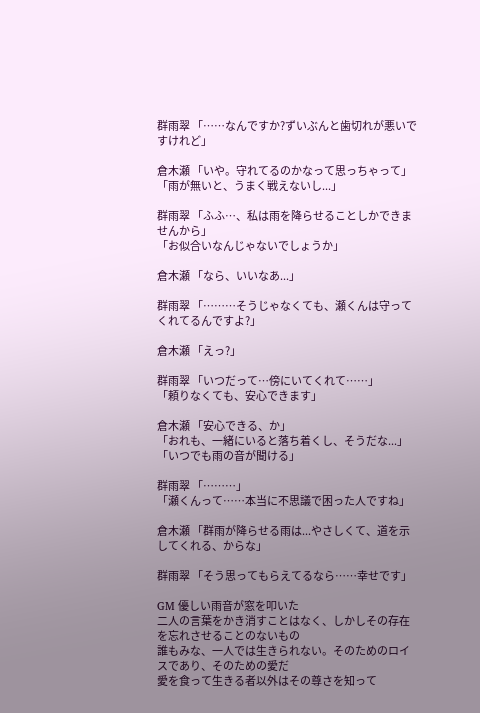群雨翠 「……なんですか?ずいぶんと歯切れが悪いですけれど」

倉木瀬 「いや。守れてるのかなって思っちゃって」
「雨が無いと、うまく戦えないし...」

群雨翠 「ふふ…、私は雨を降らせることしかできませんから」
「お似合いなんじゃないでしょうか」

倉木瀬 「なら、いいなあ...」

群雨翠 「………そうじゃなくても、瀬くんは守ってくれてるんですよ?」

倉木瀬 「えっ?」

群雨翠 「いつだって…傍にいてくれて……」
「頼りなくても、安心できます」

倉木瀬 「安心できる、か」
「おれも、一緒にいると落ち着くし、そうだな...」
「いつでも雨の音が聞ける」

群雨翠 「………」
「瀬くんって……本当に不思議で困った人ですね」

倉木瀬 「群雨が降らせる雨は...やさしくて、道を示してくれる、からな」

群雨翠 「そう思ってもらえてるなら……幸せです」

GM 優しい雨音が窓を叩いた
二人の言葉をかき消すことはなく、しかしその存在を忘れさせることのないもの
誰もみな、一人では生きられない。そのためのロイスであり、そのための愛だ
愛を食って生きる者以外はその尊さを知って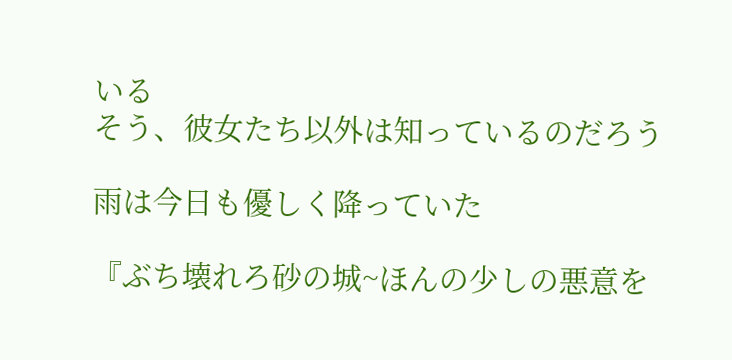いる
そう、彼女たち以外は知っているのだろう

雨は今日も優しく降っていた

『ぶち壊れろ砂の城~ほんの少しの悪意を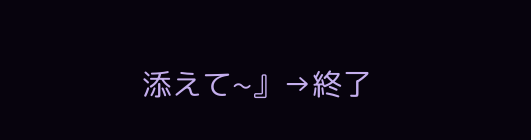添えて~』→終了